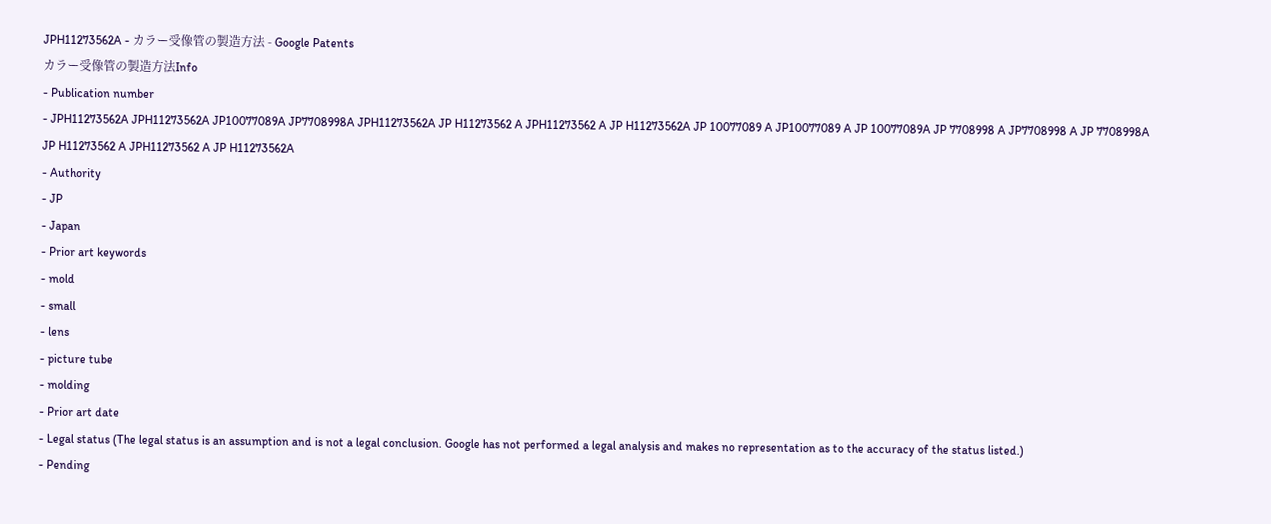JPH11273562A - カラー受像管の製造方法 - Google Patents
カラー受像管の製造方法Info
- Publication number
- JPH11273562A JPH11273562A JP10077089A JP7708998A JPH11273562A JP H11273562 A JPH11273562 A JP H11273562A JP 10077089 A JP10077089 A JP 10077089A JP 7708998 A JP7708998 A JP 7708998A JP H11273562 A JPH11273562 A JP H11273562A
- Authority
- JP
- Japan
- Prior art keywords
- mold
- small
- lens
- picture tube
- molding
- Prior art date
- Legal status (The legal status is an assumption and is not a legal conclusion. Google has not performed a legal analysis and makes no representation as to the accuracy of the status listed.)
- Pending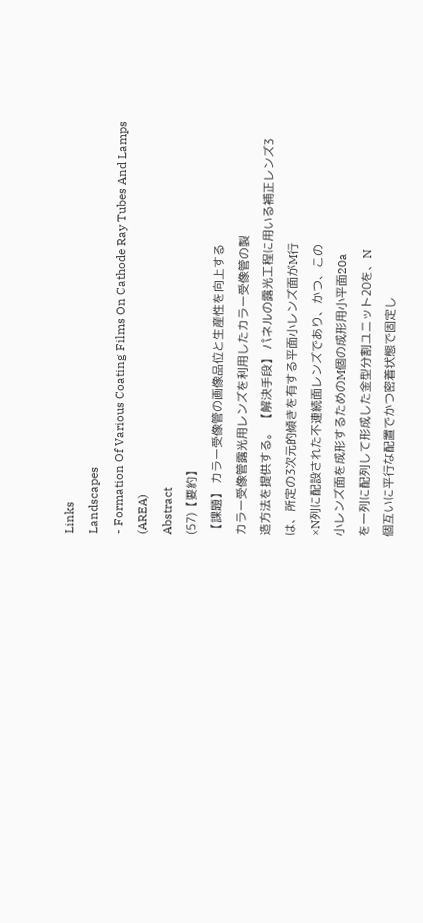Links
Landscapes
- Formation Of Various Coating Films On Cathode Ray Tubes And Lamps (AREA)
Abstract
(57)【要約】
【課題】 カラー受像管の画像品位と生産性を向上する
カラー受像管露光用レンズを利用したカラー受像管の製
造方法を提供する。 【解決手段】 パネルの露光工程に用いる補正レンズ3
は、所定の3次元的傾きを有する平面小レンズ面がM行
×N列に配設された不連続面レンズであり、かつ、この
小レンズ面を成形するためのM個の成形用小平面20a
を一列に配列して形成した金型分割ユニット20を、N
個互いに平行な配置でかつ密着状態で固定し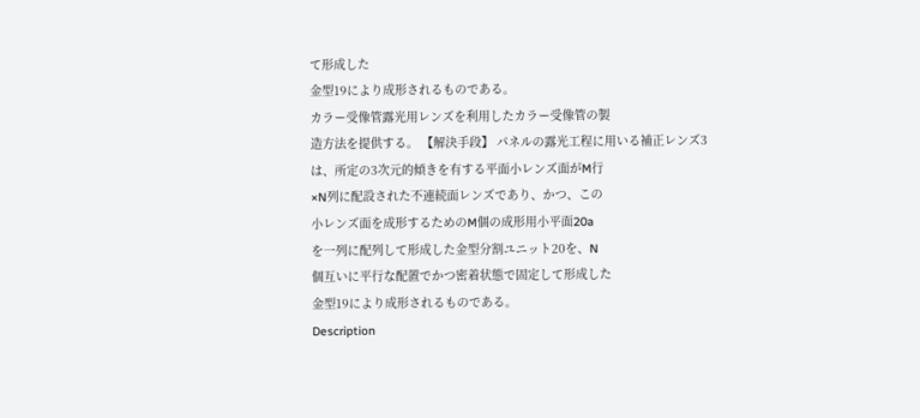て形成した
金型19により成形されるものである。
カラー受像管露光用レンズを利用したカラー受像管の製
造方法を提供する。 【解決手段】 パネルの露光工程に用いる補正レンズ3
は、所定の3次元的傾きを有する平面小レンズ面がM行
×N列に配設された不連続面レンズであり、かつ、この
小レンズ面を成形するためのM個の成形用小平面20a
を一列に配列して形成した金型分割ユニット20を、N
個互いに平行な配置でかつ密着状態で固定して形成した
金型19により成形されるものである。
Description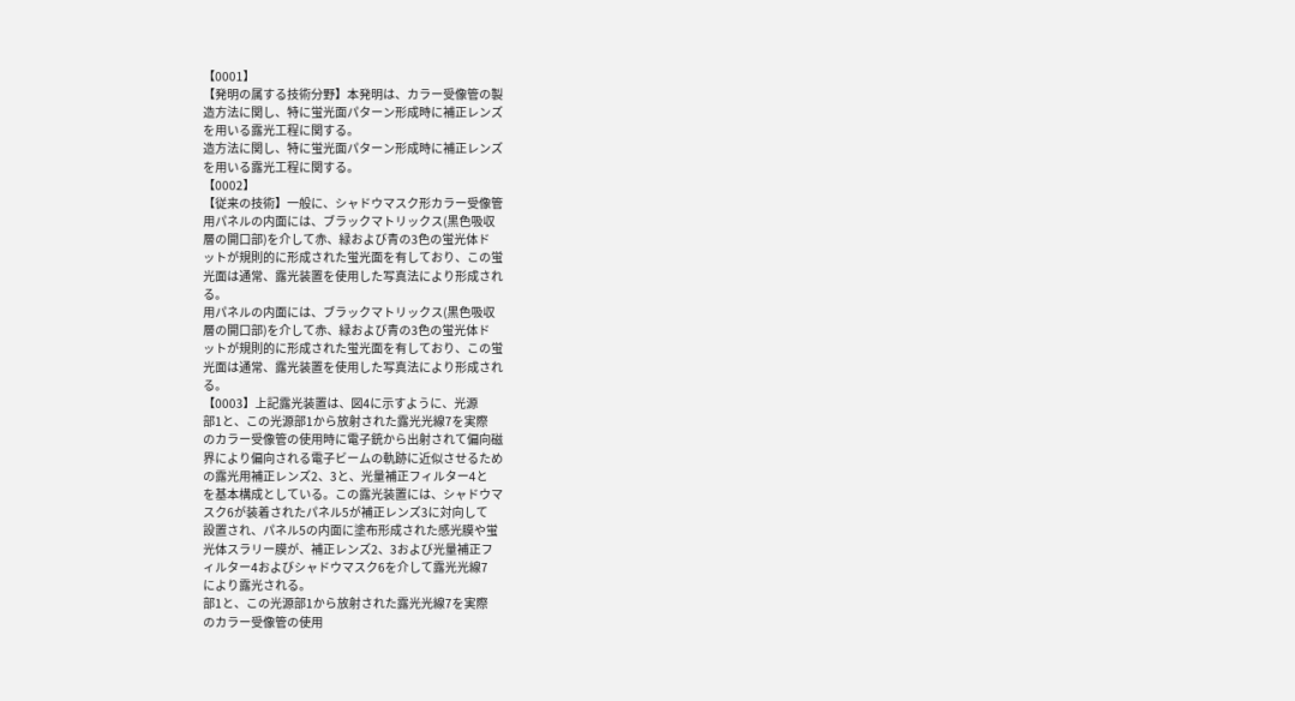【0001】
【発明の属する技術分野】本発明は、カラー受像管の製
造方法に関し、特に蛍光面パターン形成時に補正レンズ
を用いる露光工程に関する。
造方法に関し、特に蛍光面パターン形成時に補正レンズ
を用いる露光工程に関する。
【0002】
【従来の技術】一般に、シャドウマスク形カラー受像管
用パネルの内面には、ブラックマトリックス(黒色吸収
層の開口部)を介して赤、緑および青の3色の蛍光体ド
ットが規則的に形成された蛍光面を有しており、この蛍
光面は通常、露光装置を使用した写真法により形成され
る。
用パネルの内面には、ブラックマトリックス(黒色吸収
層の開口部)を介して赤、緑および青の3色の蛍光体ド
ットが規則的に形成された蛍光面を有しており、この蛍
光面は通常、露光装置を使用した写真法により形成され
る。
【0003】上記露光装置は、図4に示すように、光源
部1と、この光源部1から放射された露光光線7を実際
のカラー受像管の使用時に電子銃から出射されて偏向磁
界により偏向される電子ビームの軌跡に近似させるため
の露光用補正レンズ2、3と、光量補正フィルター4と
を基本構成としている。この露光装置には、シャドウマ
スク6が装着されたパネル5が補正レンズ3に対向して
設置され、パネル5の内面に塗布形成された感光膜や蛍
光体スラリー膜が、補正レンズ2、3および光量補正フ
ィルター4およびシャドウマスク6を介して露光光線7
により露光される。
部1と、この光源部1から放射された露光光線7を実際
のカラー受像管の使用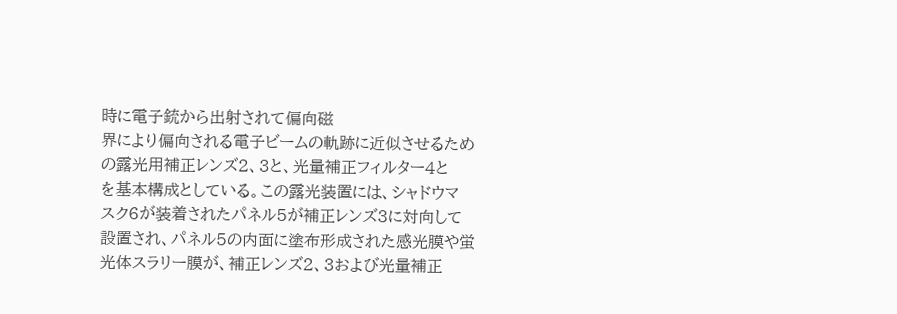時に電子銃から出射されて偏向磁
界により偏向される電子ビームの軌跡に近似させるため
の露光用補正レンズ2、3と、光量補正フィルター4と
を基本構成としている。この露光装置には、シャドウマ
スク6が装着されたパネル5が補正レンズ3に対向して
設置され、パネル5の内面に塗布形成された感光膜や蛍
光体スラリー膜が、補正レンズ2、3および光量補正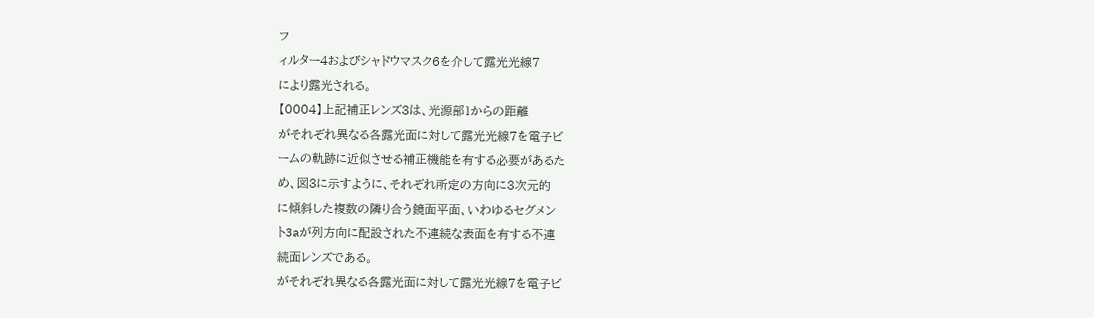フ
ィルター4およびシャドウマスク6を介して露光光線7
により露光される。
【0004】上記補正レンズ3は、光源部1からの距離
がそれぞれ異なる各露光面に対して露光光線7を電子ビ
ームの軌跡に近似させる補正機能を有する必要があるた
め、図3に示すように、それぞれ所定の方向に3次元的
に傾斜した複数の隣り合う鏡面平面、いわゆるセグメン
ト3aが列方向に配設された不連続な表面を有する不連
続面レンズである。
がそれぞれ異なる各露光面に対して露光光線7を電子ビ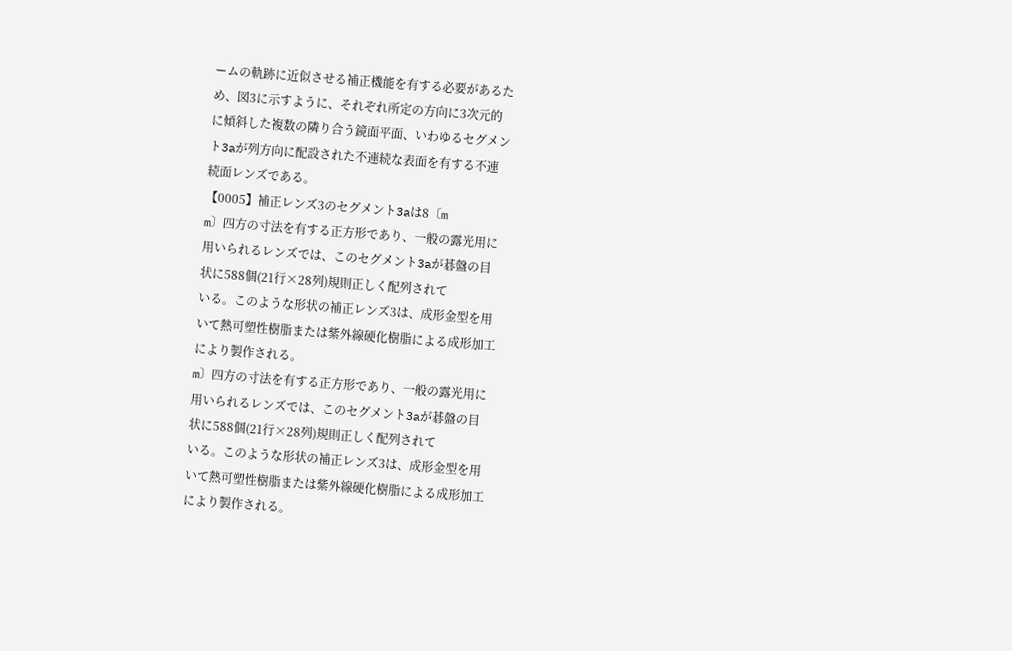ームの軌跡に近似させる補正機能を有する必要があるた
め、図3に示すように、それぞれ所定の方向に3次元的
に傾斜した複数の隣り合う鏡面平面、いわゆるセグメン
ト3aが列方向に配設された不連続な表面を有する不連
続面レンズである。
【0005】補正レンズ3のセグメント3aは8〔m
m〕四方の寸法を有する正方形であり、一般の露光用に
用いられるレンズでは、このセグメント3aが碁盤の目
状に588個(21行×28列)規則正しく配列されて
いる。このような形状の補正レンズ3は、成形金型を用
いて熱可塑性樹脂または紫外線硬化樹脂による成形加工
により製作される。
m〕四方の寸法を有する正方形であり、一般の露光用に
用いられるレンズでは、このセグメント3aが碁盤の目
状に588個(21行×28列)規則正しく配列されて
いる。このような形状の補正レンズ3は、成形金型を用
いて熱可塑性樹脂または紫外線硬化樹脂による成形加工
により製作される。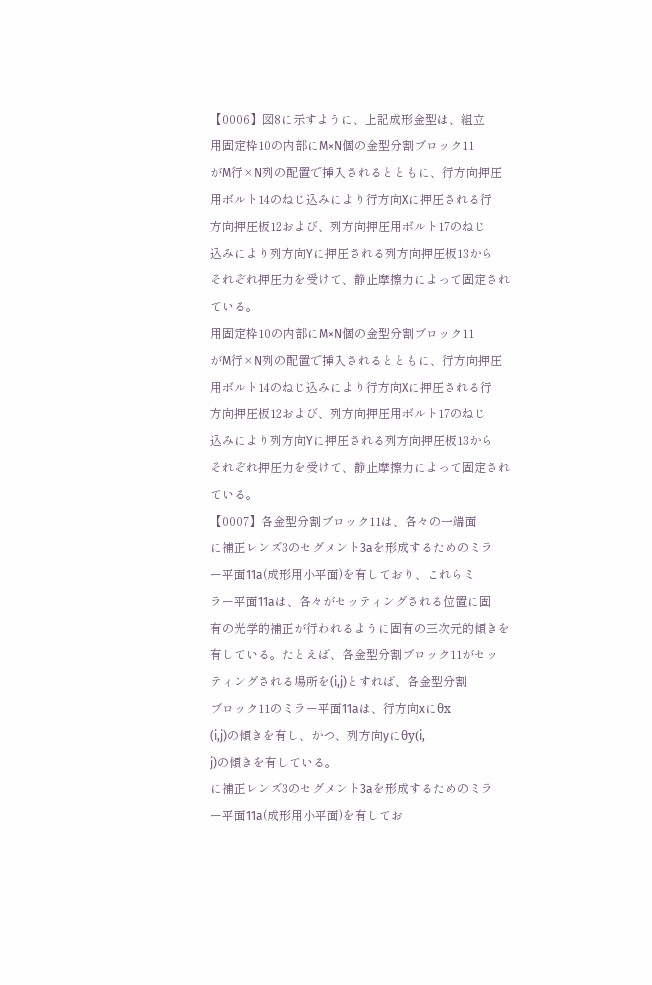【0006】図8に示すように、上記成形金型は、組立
用固定枠10の内部にM×N個の金型分割ブロック11
がM行×N列の配置で挿入されるとともに、行方向押圧
用ボルト14のねじ込みにより行方向Xに押圧される行
方向押圧板12および、列方向押圧用ボルト17のねじ
込みにより列方向Yに押圧される列方向押圧板13から
それぞれ押圧力を受けて、静止摩擦力によって固定され
ている。
用固定枠10の内部にM×N個の金型分割ブロック11
がM行×N列の配置で挿入されるとともに、行方向押圧
用ボルト14のねじ込みにより行方向Xに押圧される行
方向押圧板12および、列方向押圧用ボルト17のねじ
込みにより列方向Yに押圧される列方向押圧板13から
それぞれ押圧力を受けて、静止摩擦力によって固定され
ている。
【0007】各金型分割ブロック11は、各々の一端面
に補正レンズ3のセグメント3aを形成するためのミラ
ー平面11a(成形用小平面)を有しており、これらミ
ラー平面11aは、各々がセッティングされる位置に固
有の光学的補正が行われるように固有の三次元的傾きを
有している。たとえば、各金型分割ブロック11がセッ
ティングされる場所を(i,j)とすれば、各金型分割
ブロック11のミラー平面11aは、行方向xにθx
(i,j)の傾きを有し、かつ、列方向yにθy(i,
j)の傾きを有している。
に補正レンズ3のセグメント3aを形成するためのミラ
ー平面11a(成形用小平面)を有してお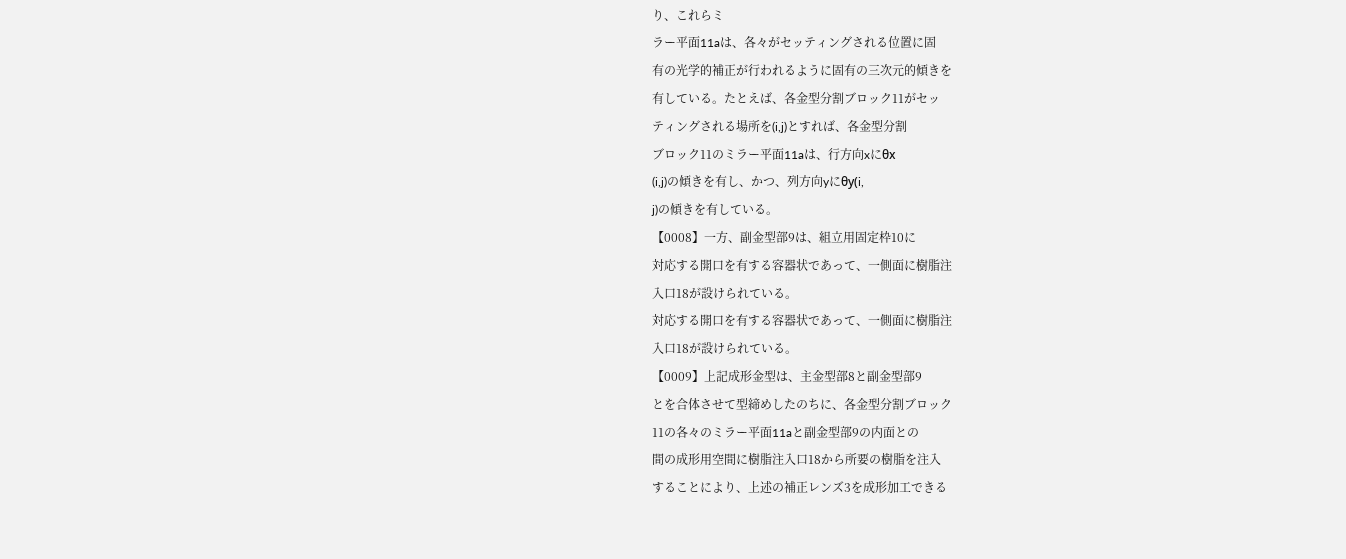り、これらミ
ラー平面11aは、各々がセッティングされる位置に固
有の光学的補正が行われるように固有の三次元的傾きを
有している。たとえば、各金型分割ブロック11がセッ
ティングされる場所を(i,j)とすれば、各金型分割
ブロック11のミラー平面11aは、行方向xにθx
(i,j)の傾きを有し、かつ、列方向yにθy(i,
j)の傾きを有している。
【0008】一方、副金型部9は、組立用固定枠10に
対応する開口を有する容器状であって、一側面に樹脂注
入口18が設けられている。
対応する開口を有する容器状であって、一側面に樹脂注
入口18が設けられている。
【0009】上記成形金型は、主金型部8と副金型部9
とを合体させて型締めしたのちに、各金型分割ブロック
11の各々のミラー平面11aと副金型部9の内面との
間の成形用空間に樹脂注入口18から所要の樹脂を注入
することにより、上述の補正レンズ3を成形加工できる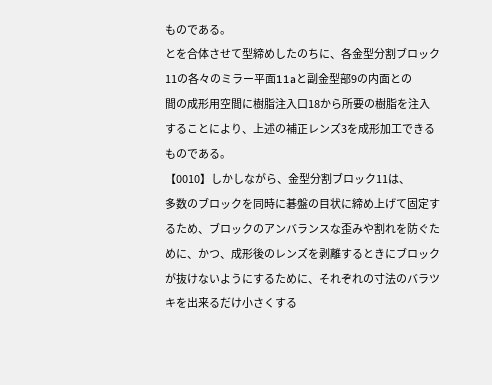ものである。
とを合体させて型締めしたのちに、各金型分割ブロック
11の各々のミラー平面11aと副金型部9の内面との
間の成形用空間に樹脂注入口18から所要の樹脂を注入
することにより、上述の補正レンズ3を成形加工できる
ものである。
【0010】しかしながら、金型分割ブロック11は、
多数のブロックを同時に碁盤の目状に締め上げて固定す
るため、ブロックのアンバランスな歪みや割れを防ぐた
めに、かつ、成形後のレンズを剥離するときにブロック
が抜けないようにするために、それぞれの寸法のバラツ
キを出来るだけ小さくする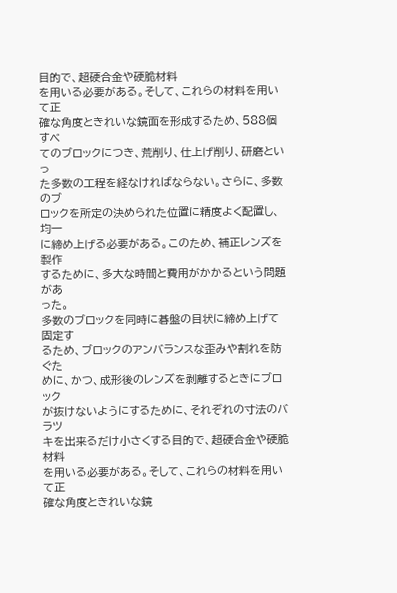目的で、超硬合金や硬脆材料
を用いる必要がある。そして、これらの材料を用いて正
確な角度ときれいな鏡面を形成するため、588個すべ
てのブロックにつき、荒削り、仕上げ削り、研磨といっ
た多数の工程を経なければならない。さらに、多数のブ
ロックを所定の決められた位置に精度よく配置し、均一
に締め上げる必要がある。このため、補正レンズを製作
するために、多大な時間と費用がかかるという問題があ
った。
多数のブロックを同時に碁盤の目状に締め上げて固定す
るため、ブロックのアンバランスな歪みや割れを防ぐた
めに、かつ、成形後のレンズを剥離するときにブロック
が抜けないようにするために、それぞれの寸法のバラツ
キを出来るだけ小さくする目的で、超硬合金や硬脆材料
を用いる必要がある。そして、これらの材料を用いて正
確な角度ときれいな鏡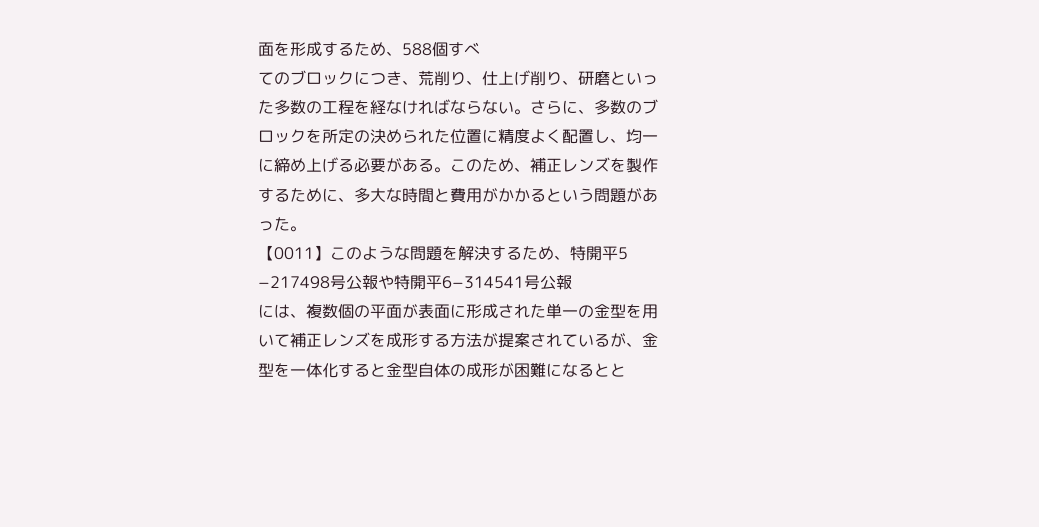面を形成するため、588個すべ
てのブロックにつき、荒削り、仕上げ削り、研磨といっ
た多数の工程を経なければならない。さらに、多数のブ
ロックを所定の決められた位置に精度よく配置し、均一
に締め上げる必要がある。このため、補正レンズを製作
するために、多大な時間と費用がかかるという問題があ
った。
【0011】このような問題を解決するため、特開平5
−217498号公報や特開平6−314541号公報
には、複数個の平面が表面に形成された単一の金型を用
いて補正レンズを成形する方法が提案されているが、金
型を一体化すると金型自体の成形が困難になるとと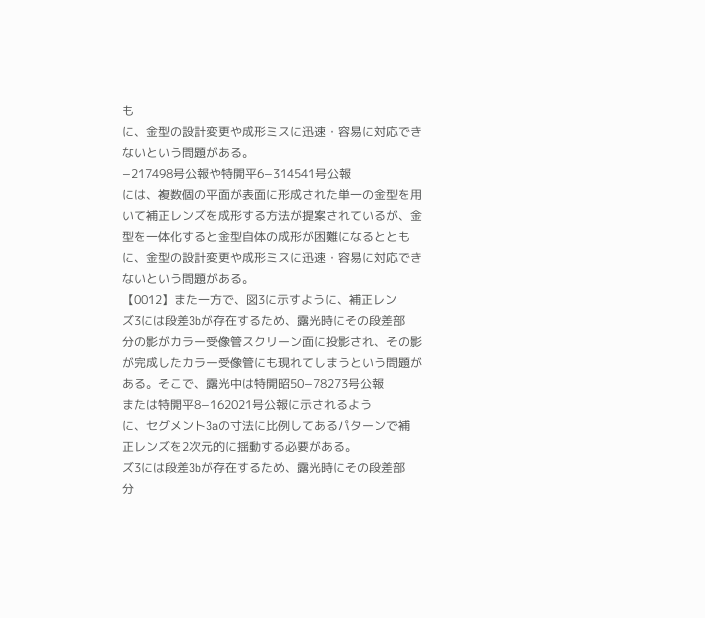も
に、金型の設計変更や成形ミスに迅速・容易に対応でき
ないという問題がある。
−217498号公報や特開平6−314541号公報
には、複数個の平面が表面に形成された単一の金型を用
いて補正レンズを成形する方法が提案されているが、金
型を一体化すると金型自体の成形が困難になるととも
に、金型の設計変更や成形ミスに迅速・容易に対応でき
ないという問題がある。
【0012】また一方で、図3に示すように、補正レン
ズ3には段差3bが存在するため、露光時にその段差部
分の影がカラー受像管スクリーン面に投影され、その影
が完成したカラー受像管にも現れてしまうという問題が
ある。そこで、露光中は特開昭50−78273号公報
または特開平8−162021号公報に示されるよう
に、セグメント3aの寸法に比例してあるパターンで補
正レンズを2次元的に揺動する必要がある。
ズ3には段差3bが存在するため、露光時にその段差部
分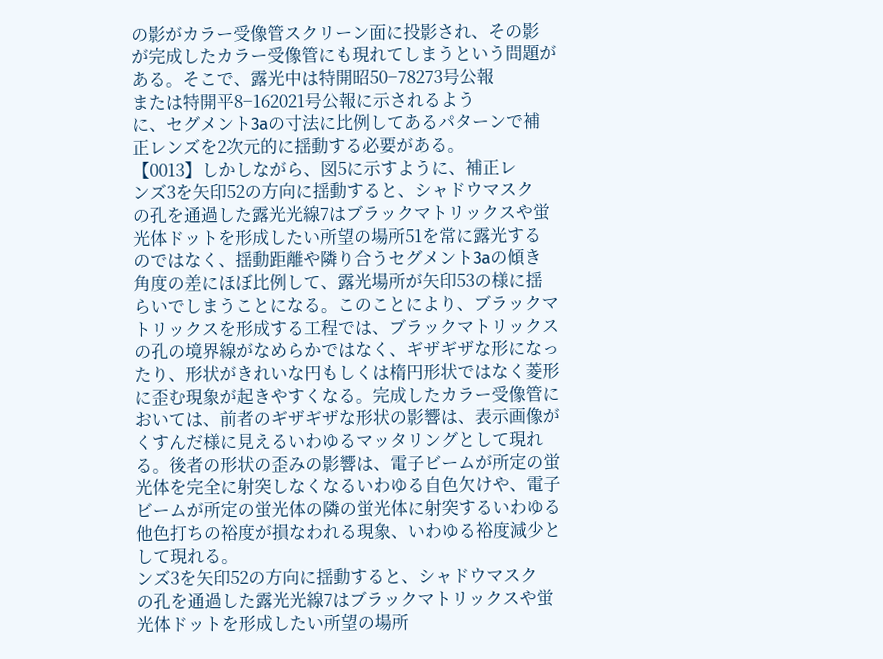の影がカラー受像管スクリーン面に投影され、その影
が完成したカラー受像管にも現れてしまうという問題が
ある。そこで、露光中は特開昭50−78273号公報
または特開平8−162021号公報に示されるよう
に、セグメント3aの寸法に比例してあるパターンで補
正レンズを2次元的に揺動する必要がある。
【0013】しかしながら、図5に示すように、補正レ
ンズ3を矢印52の方向に揺動すると、シャドウマスク
の孔を通過した露光光線7はブラックマトリックスや蛍
光体ドットを形成したい所望の場所51を常に露光する
のではなく、揺動距離や隣り合うセグメント3aの傾き
角度の差にほぼ比例して、露光場所が矢印53の様に揺
らいでしまうことになる。このことにより、ブラックマ
トリックスを形成する工程では、ブラックマトリックス
の孔の境界線がなめらかではなく、ギザギザな形になっ
たり、形状がきれいな円もしくは楕円形状ではなく菱形
に歪む現象が起きやすくなる。完成したカラー受像管に
おいては、前者のギザギザな形状の影響は、表示画像が
くすんだ様に見えるいわゆるマッタリングとして現れ
る。後者の形状の歪みの影響は、電子ビームが所定の蛍
光体を完全に射突しなくなるいわゆる自色欠けや、電子
ビームが所定の蛍光体の隣の蛍光体に射突するいわゆる
他色打ちの裕度が損なわれる現象、いわゆる裕度減少と
して現れる。
ンズ3を矢印52の方向に揺動すると、シャドウマスク
の孔を通過した露光光線7はブラックマトリックスや蛍
光体ドットを形成したい所望の場所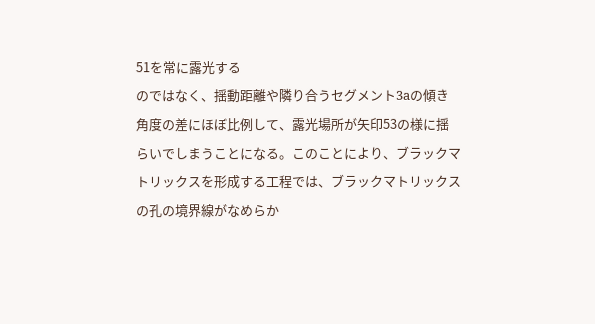51を常に露光する
のではなく、揺動距離や隣り合うセグメント3aの傾き
角度の差にほぼ比例して、露光場所が矢印53の様に揺
らいでしまうことになる。このことにより、ブラックマ
トリックスを形成する工程では、ブラックマトリックス
の孔の境界線がなめらか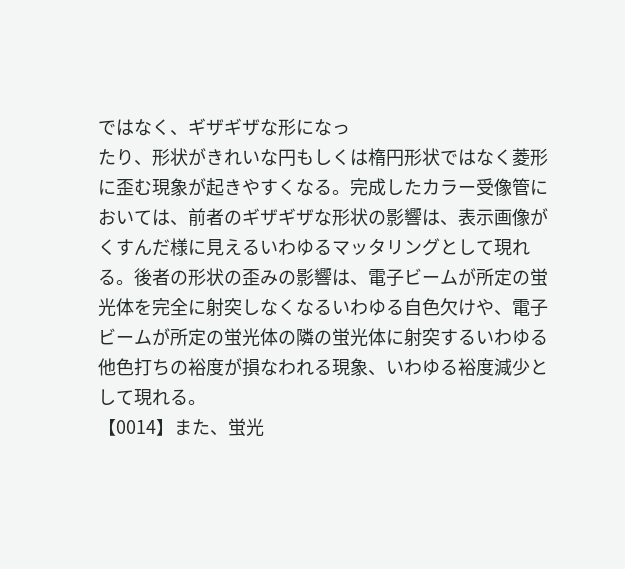ではなく、ギザギザな形になっ
たり、形状がきれいな円もしくは楕円形状ではなく菱形
に歪む現象が起きやすくなる。完成したカラー受像管に
おいては、前者のギザギザな形状の影響は、表示画像が
くすんだ様に見えるいわゆるマッタリングとして現れ
る。後者の形状の歪みの影響は、電子ビームが所定の蛍
光体を完全に射突しなくなるいわゆる自色欠けや、電子
ビームが所定の蛍光体の隣の蛍光体に射突するいわゆる
他色打ちの裕度が損なわれる現象、いわゆる裕度減少と
して現れる。
【0014】また、蛍光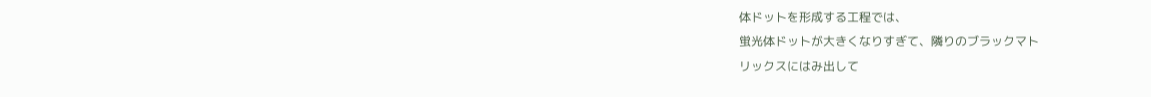体ドットを形成する工程では、
蛍光体ドットが大きくなりすぎて、隣りのブラックマト
リックスにはみ出して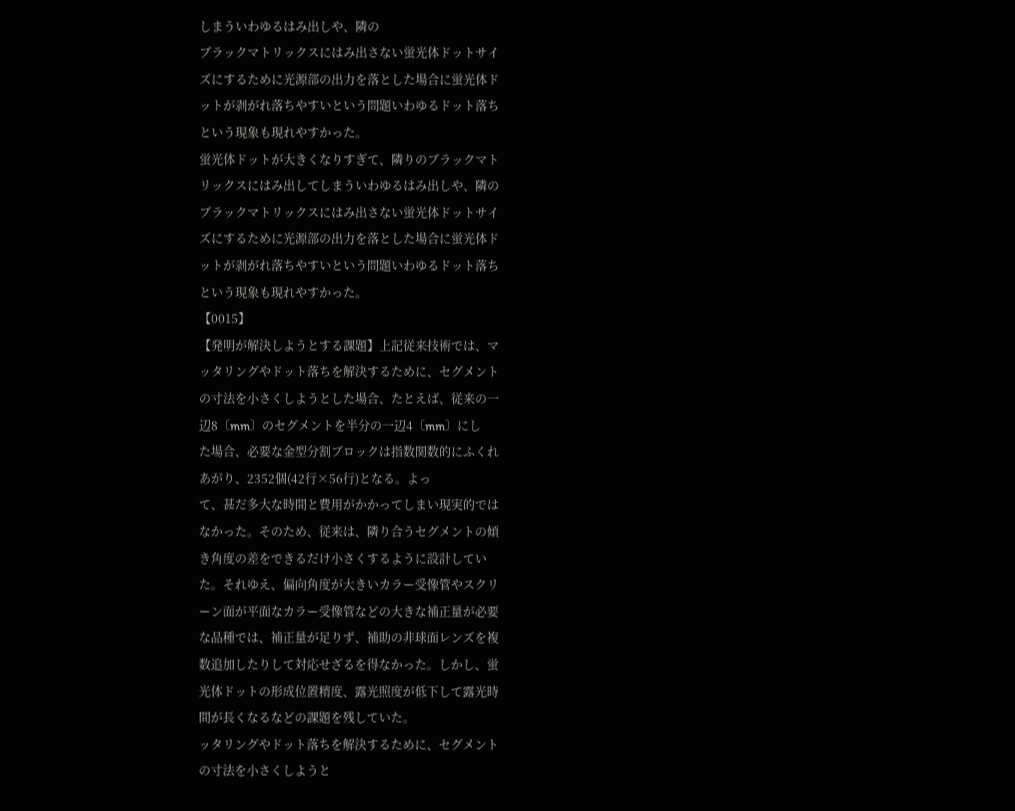しまういわゆるはみ出しや、隣の
ブラックマトリックスにはみ出さない蛍光体ドットサイ
ズにするために光源部の出力を落とした場合に蛍光体ド
ットが剥がれ落ちやすいという問題いわゆるドット落ち
という現象も現れやすかった。
蛍光体ドットが大きくなりすぎて、隣りのブラックマト
リックスにはみ出してしまういわゆるはみ出しや、隣の
ブラックマトリックスにはみ出さない蛍光体ドットサイ
ズにするために光源部の出力を落とした場合に蛍光体ド
ットが剥がれ落ちやすいという問題いわゆるドット落ち
という現象も現れやすかった。
【0015】
【発明が解決しようとする課題】上記従来技術では、マ
ッタリングやドット落ちを解決するために、セグメント
の寸法を小さくしようとした場合、たとえば、従来の一
辺8〔mm〕のセグメントを半分の一辺4〔mm〕にし
た場合、必要な金型分割ブロックは指数関数的にふくれ
あがり、2352個(42行×56行)となる。よっ
て、甚だ多大な時間と費用がかかってしまい現実的では
なかった。そのため、従来は、隣り合うセグメントの傾
き角度の差をできるだけ小さくするように設計してい
た。それゆえ、偏向角度が大きいカラー受像管やスクリ
ーン面が平面なカラー受像管などの大きな補正量が必要
な品種では、補正量が足りず、補助の非球面レンズを複
数追加したりして対応せざるを得なかった。しかし、蛍
光体ドットの形成位置精度、露光照度が低下して露光時
間が長くなるなどの課題を残していた。
ッタリングやドット落ちを解決するために、セグメント
の寸法を小さくしようと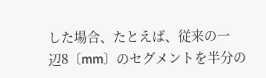した場合、たとえば、従来の一
辺8〔mm〕のセグメントを半分の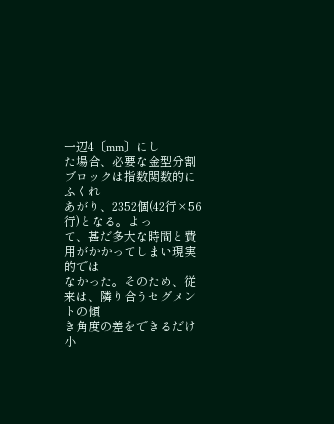一辺4〔mm〕にし
た場合、必要な金型分割ブロックは指数関数的にふくれ
あがり、2352個(42行×56行)となる。よっ
て、甚だ多大な時間と費用がかかってしまい現実的では
なかった。そのため、従来は、隣り合うセグメントの傾
き角度の差をできるだけ小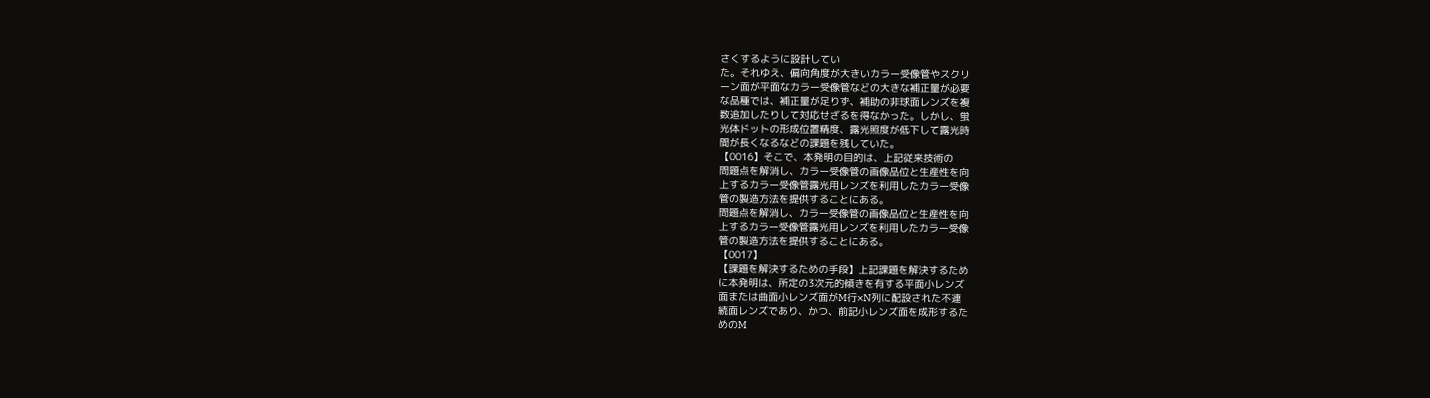さくするように設計してい
た。それゆえ、偏向角度が大きいカラー受像管やスクリ
ーン面が平面なカラー受像管などの大きな補正量が必要
な品種では、補正量が足りず、補助の非球面レンズを複
数追加したりして対応せざるを得なかった。しかし、蛍
光体ドットの形成位置精度、露光照度が低下して露光時
間が長くなるなどの課題を残していた。
【0016】そこで、本発明の目的は、上記従来技術の
問題点を解消し、カラー受像管の画像品位と生産性を向
上するカラー受像管露光用レンズを利用したカラー受像
管の製造方法を提供することにある。
問題点を解消し、カラー受像管の画像品位と生産性を向
上するカラー受像管露光用レンズを利用したカラー受像
管の製造方法を提供することにある。
【0017】
【課題を解決するための手段】上記課題を解決するため
に本発明は、所定の3次元的傾きを有する平面小レンズ
面または曲面小レンズ面がM行×N列に配設された不連
続面レンズであり、かつ、前記小レンズ面を成形するた
めのM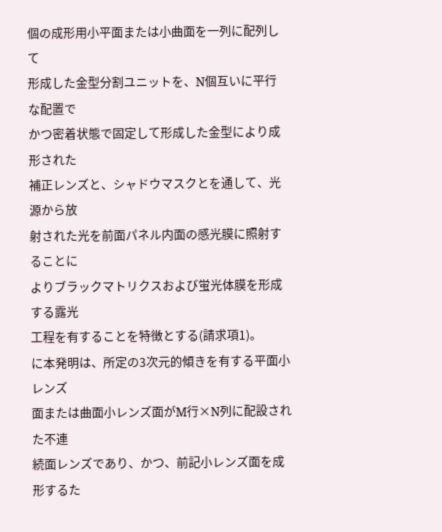個の成形用小平面または小曲面を一列に配列して
形成した金型分割ユニットを、N個互いに平行な配置で
かつ密着状態で固定して形成した金型により成形された
補正レンズと、シャドウマスクとを通して、光源から放
射された光を前面パネル内面の感光膜に照射することに
よりブラックマトリクスおよび蛍光体膜を形成する露光
工程を有することを特徴とする(請求項1)。
に本発明は、所定の3次元的傾きを有する平面小レンズ
面または曲面小レンズ面がM行×N列に配設された不連
続面レンズであり、かつ、前記小レンズ面を成形するた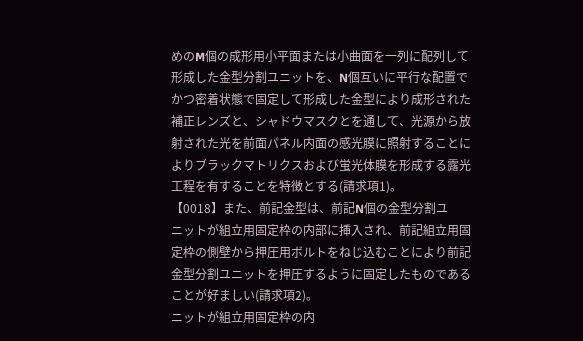めのM個の成形用小平面または小曲面を一列に配列して
形成した金型分割ユニットを、N個互いに平行な配置で
かつ密着状態で固定して形成した金型により成形された
補正レンズと、シャドウマスクとを通して、光源から放
射された光を前面パネル内面の感光膜に照射することに
よりブラックマトリクスおよび蛍光体膜を形成する露光
工程を有することを特徴とする(請求項1)。
【0018】また、前記金型は、前記N個の金型分割ユ
ニットが組立用固定枠の内部に挿入され、前記組立用固
定枠の側壁から押圧用ボルトをねじ込むことにより前記
金型分割ユニットを押圧するように固定したものである
ことが好ましい(請求項2)。
ニットが組立用固定枠の内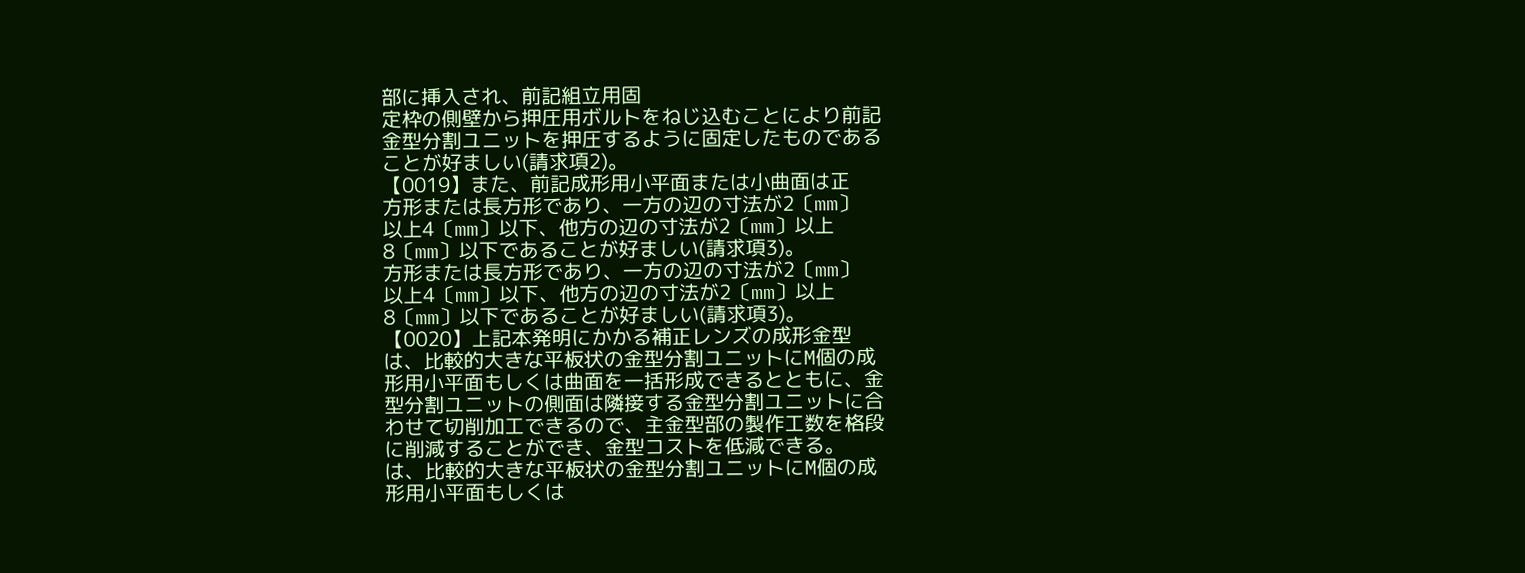部に挿入され、前記組立用固
定枠の側壁から押圧用ボルトをねじ込むことにより前記
金型分割ユニットを押圧するように固定したものである
ことが好ましい(請求項2)。
【0019】また、前記成形用小平面または小曲面は正
方形または長方形であり、一方の辺の寸法が2〔mm〕
以上4〔mm〕以下、他方の辺の寸法が2〔mm〕以上
8〔mm〕以下であることが好ましい(請求項3)。
方形または長方形であり、一方の辺の寸法が2〔mm〕
以上4〔mm〕以下、他方の辺の寸法が2〔mm〕以上
8〔mm〕以下であることが好ましい(請求項3)。
【0020】上記本発明にかかる補正レンズの成形金型
は、比較的大きな平板状の金型分割ユニットにM個の成
形用小平面もしくは曲面を一括形成できるとともに、金
型分割ユニットの側面は隣接する金型分割ユニットに合
わせて切削加工できるので、主金型部の製作工数を格段
に削減することができ、金型コストを低減できる。
は、比較的大きな平板状の金型分割ユニットにM個の成
形用小平面もしくは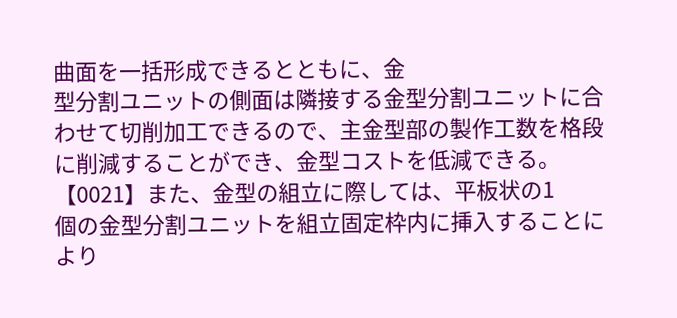曲面を一括形成できるとともに、金
型分割ユニットの側面は隣接する金型分割ユニットに合
わせて切削加工できるので、主金型部の製作工数を格段
に削減することができ、金型コストを低減できる。
【0021】また、金型の組立に際しては、平板状の1
個の金型分割ユニットを組立固定枠内に挿入することに
より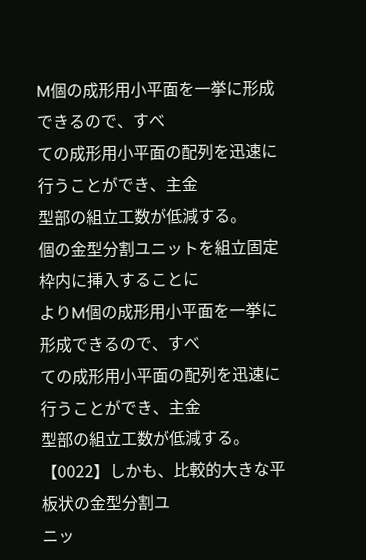M個の成形用小平面を一挙に形成できるので、すべ
ての成形用小平面の配列を迅速に行うことができ、主金
型部の組立工数が低減する。
個の金型分割ユニットを組立固定枠内に挿入することに
よりM個の成形用小平面を一挙に形成できるので、すべ
ての成形用小平面の配列を迅速に行うことができ、主金
型部の組立工数が低減する。
【0022】しかも、比較的大きな平板状の金型分割ユ
ニッ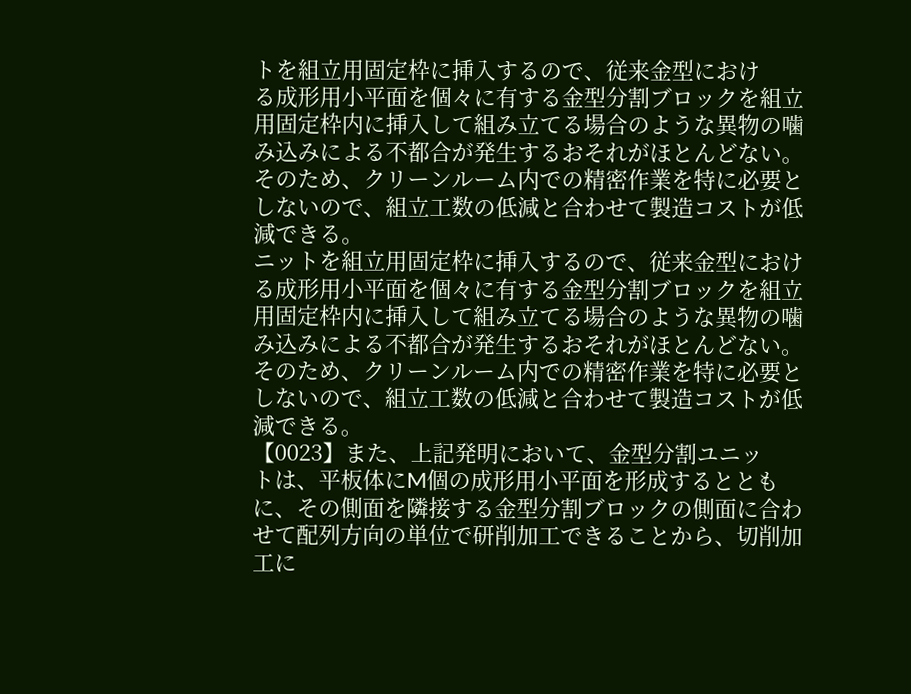トを組立用固定枠に挿入するので、従来金型におけ
る成形用小平面を個々に有する金型分割ブロックを組立
用固定枠内に挿入して組み立てる場合のような異物の噛
み込みによる不都合が発生するおそれがほとんどない。
そのため、クリーンルーム内での精密作業を特に必要と
しないので、組立工数の低減と合わせて製造コストが低
減できる。
ニットを組立用固定枠に挿入するので、従来金型におけ
る成形用小平面を個々に有する金型分割ブロックを組立
用固定枠内に挿入して組み立てる場合のような異物の噛
み込みによる不都合が発生するおそれがほとんどない。
そのため、クリーンルーム内での精密作業を特に必要と
しないので、組立工数の低減と合わせて製造コストが低
減できる。
【0023】また、上記発明において、金型分割ユニッ
トは、平板体にM個の成形用小平面を形成するととも
に、その側面を隣接する金型分割ブロックの側面に合わ
せて配列方向の単位で研削加工できることから、切削加
工に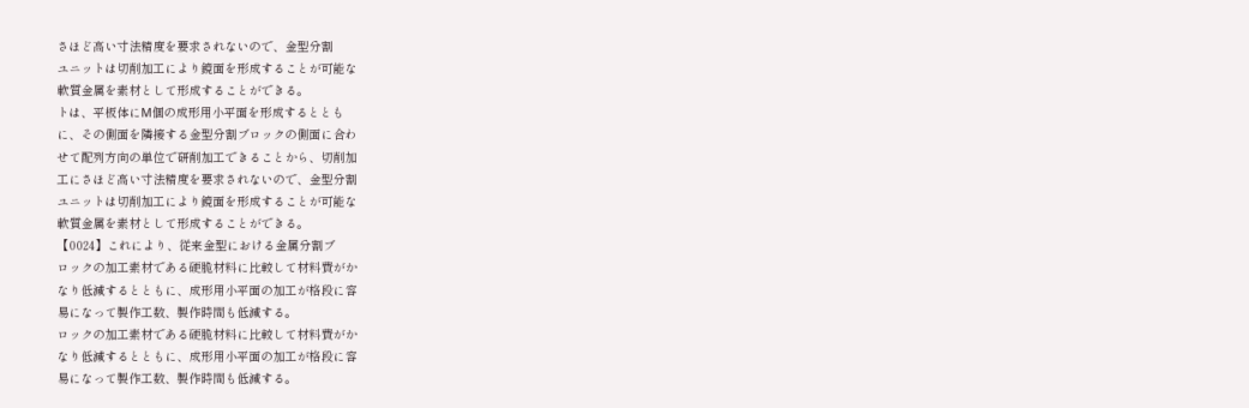さほど高い寸法精度を要求されないので、金型分割
ユニットは切削加工により鏡面を形成することが可能な
軟質金属を素材として形成することができる。
トは、平板体にM個の成形用小平面を形成するととも
に、その側面を隣接する金型分割ブロックの側面に合わ
せて配列方向の単位で研削加工できることから、切削加
工にさほど高い寸法精度を要求されないので、金型分割
ユニットは切削加工により鏡面を形成することが可能な
軟質金属を素材として形成することができる。
【0024】これにより、従来金型における金属分割ブ
ロックの加工素材である硬脆材料に比較して材料費がか
なり低減するとともに、成形用小平面の加工が格段に容
易になって製作工数、製作時間も低減する。
ロックの加工素材である硬脆材料に比較して材料費がか
なり低減するとともに、成形用小平面の加工が格段に容
易になって製作工数、製作時間も低減する。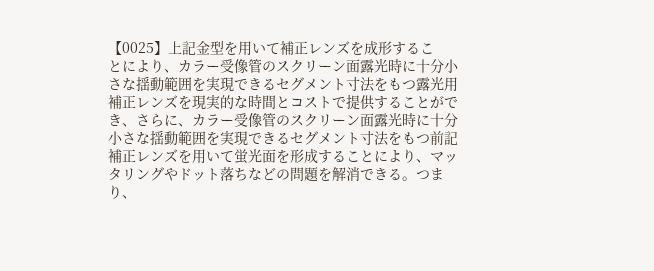【0025】上記金型を用いて補正レンズを成形するこ
とにより、カラー受像管のスクリーン面露光時に十分小
さな揺動範囲を実現できるセグメント寸法をもつ露光用
補正レンズを現実的な時間とコストで提供することがで
き、さらに、カラー受像管のスクリーン面露光時に十分
小さな揺動範囲を実現できるセグメント寸法をもつ前記
補正レンズを用いて蛍光面を形成することにより、マッ
タリングやドット落ちなどの問題を解消できる。つま
り、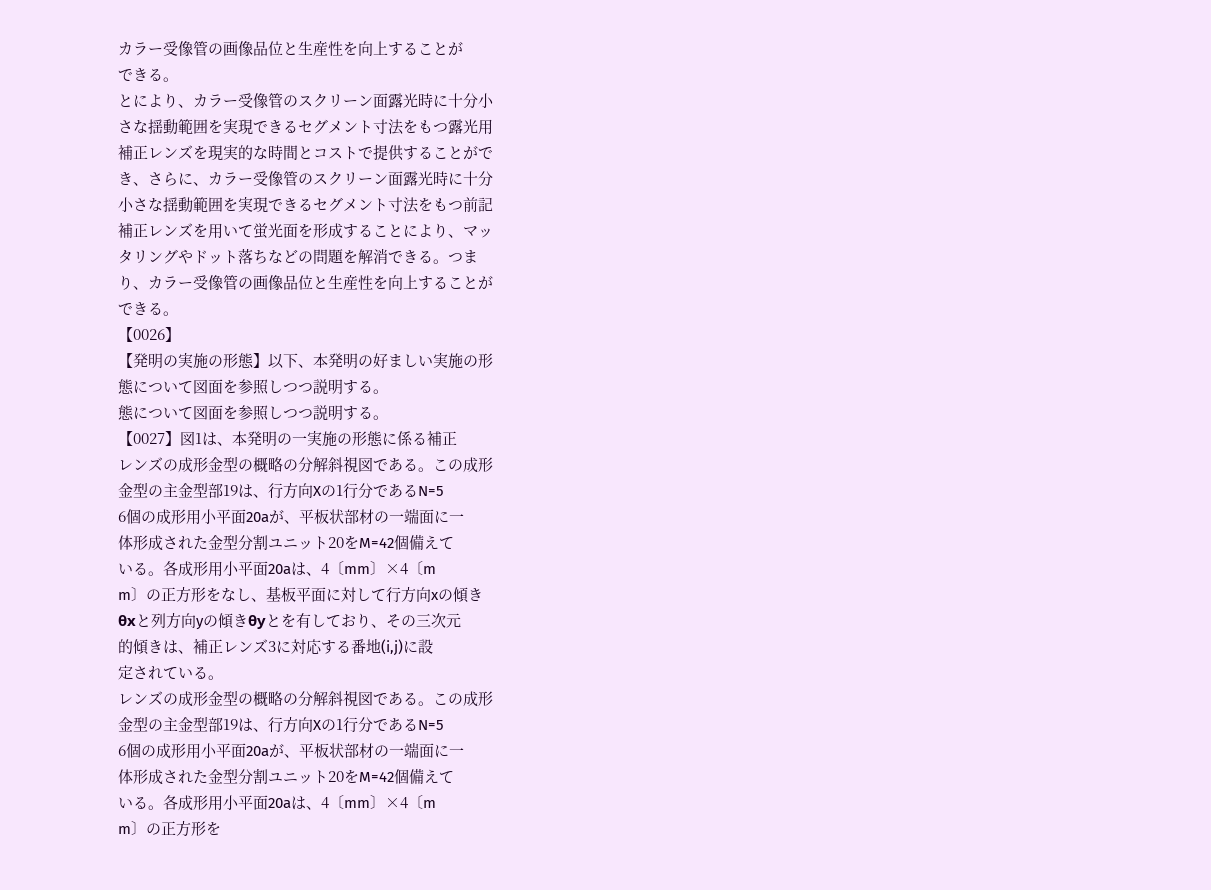カラー受像管の画像品位と生産性を向上することが
できる。
とにより、カラー受像管のスクリーン面露光時に十分小
さな揺動範囲を実現できるセグメント寸法をもつ露光用
補正レンズを現実的な時間とコストで提供することがで
き、さらに、カラー受像管のスクリーン面露光時に十分
小さな揺動範囲を実現できるセグメント寸法をもつ前記
補正レンズを用いて蛍光面を形成することにより、マッ
タリングやドット落ちなどの問題を解消できる。つま
り、カラー受像管の画像品位と生産性を向上することが
できる。
【0026】
【発明の実施の形態】以下、本発明の好ましい実施の形
態について図面を参照しつつ説明する。
態について図面を参照しつつ説明する。
【0027】図1は、本発明の一実施の形態に係る補正
レンズの成形金型の概略の分解斜視図である。この成形
金型の主金型部19は、行方向Xの1行分であるN=5
6個の成形用小平面20aが、平板状部材の一端面に一
体形成された金型分割ユニット20をM=42個備えて
いる。各成形用小平面20aは、4〔mm〕×4〔m
m〕の正方形をなし、基板平面に対して行方向xの傾き
θxと列方向yの傾きθyとを有しており、その三次元
的傾きは、補正レンズ3に対応する番地(i,j)に設
定されている。
レンズの成形金型の概略の分解斜視図である。この成形
金型の主金型部19は、行方向Xの1行分であるN=5
6個の成形用小平面20aが、平板状部材の一端面に一
体形成された金型分割ユニット20をM=42個備えて
いる。各成形用小平面20aは、4〔mm〕×4〔m
m〕の正方形を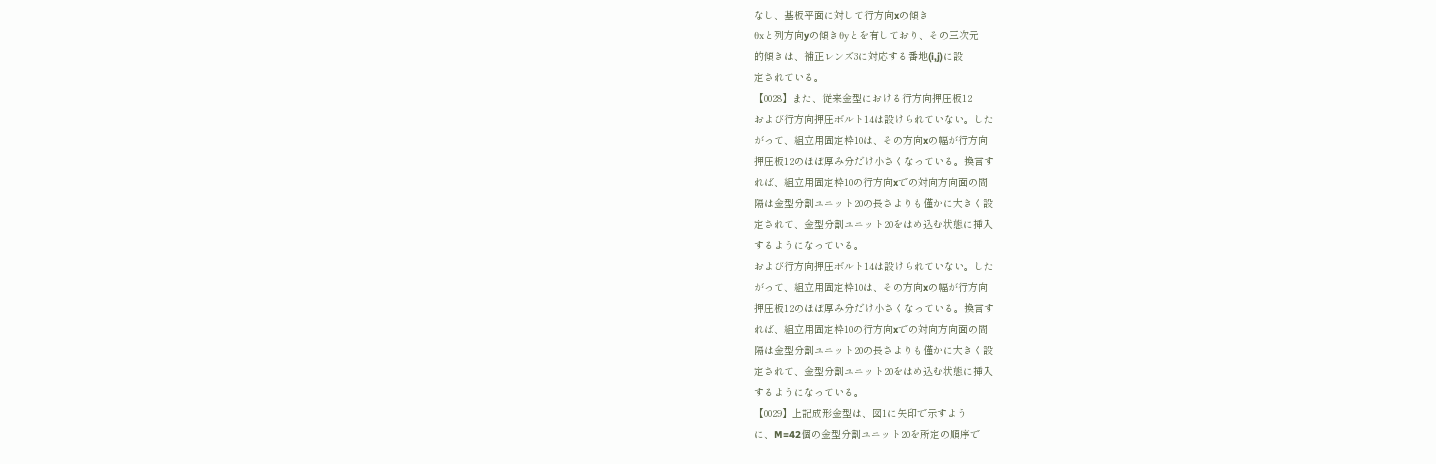なし、基板平面に対して行方向xの傾き
θxと列方向yの傾きθyとを有しており、その三次元
的傾きは、補正レンズ3に対応する番地(i,j)に設
定されている。
【0028】また、従来金型における行方向押圧板12
および行方向押圧ボルト14は設けられていない。した
がって、組立用固定枠10は、その方向xの幅が行方向
押圧板12のほぼ厚み分だけ小さくなっている。換言す
れば、組立用固定枠10の行方向xでの対向方向面の間
隔は金型分割ユニット20の長さよりも僅かに大きく設
定されて、金型分割ユニット20をはめ込む状態に挿入
するようになっている。
および行方向押圧ボルト14は設けられていない。した
がって、組立用固定枠10は、その方向xの幅が行方向
押圧板12のほぼ厚み分だけ小さくなっている。換言す
れば、組立用固定枠10の行方向xでの対向方向面の間
隔は金型分割ユニット20の長さよりも僅かに大きく設
定されて、金型分割ユニット20をはめ込む状態に挿入
するようになっている。
【0029】上記成形金型は、図1に矢印で示すよう
に、M=42個の金型分割ユニット20を所定の順序で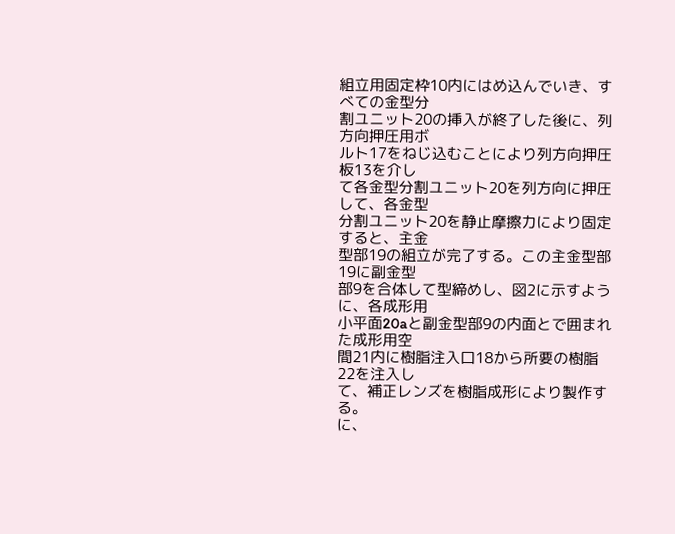組立用固定枠10内にはめ込んでいき、すべての金型分
割ユニット20の挿入が終了した後に、列方向押圧用ボ
ルト17をねじ込むことにより列方向押圧板13を介し
て各金型分割ユニット20を列方向に押圧して、各金型
分割ユニット20を静止摩擦力により固定すると、主金
型部19の組立が完了する。この主金型部19に副金型
部9を合体して型締めし、図2に示すように、各成形用
小平面20aと副金型部9の内面とで囲まれた成形用空
間21内に樹脂注入口18から所要の樹脂22を注入し
て、補正レンズを樹脂成形により製作する。
に、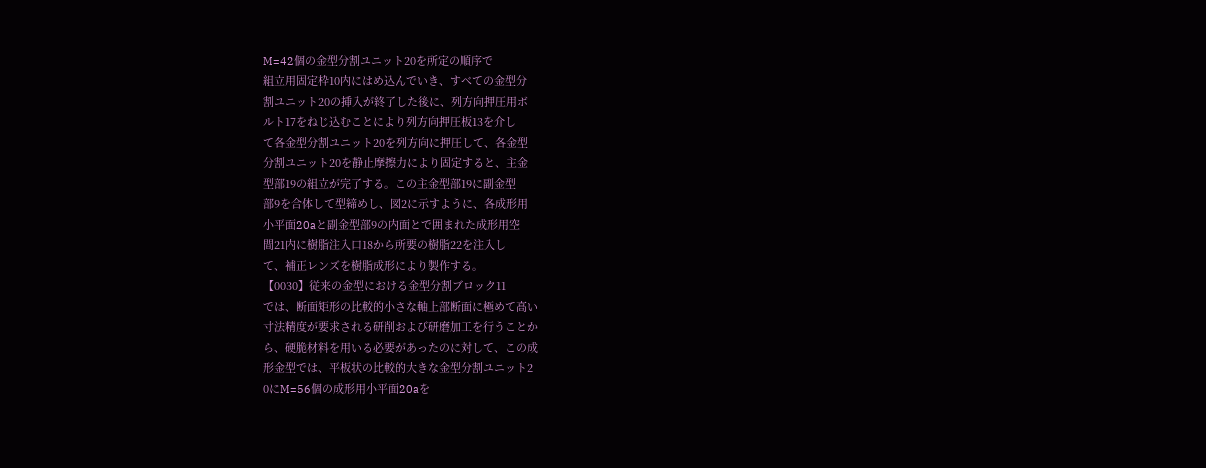M=42個の金型分割ユニット20を所定の順序で
組立用固定枠10内にはめ込んでいき、すべての金型分
割ユニット20の挿入が終了した後に、列方向押圧用ボ
ルト17をねじ込むことにより列方向押圧板13を介し
て各金型分割ユニット20を列方向に押圧して、各金型
分割ユニット20を静止摩擦力により固定すると、主金
型部19の組立が完了する。この主金型部19に副金型
部9を合体して型締めし、図2に示すように、各成形用
小平面20aと副金型部9の内面とで囲まれた成形用空
間21内に樹脂注入口18から所要の樹脂22を注入し
て、補正レンズを樹脂成形により製作する。
【0030】従来の金型における金型分割ブロック11
では、断面矩形の比較的小さな軸上部断面に極めて高い
寸法精度が要求される研削および研磨加工を行うことか
ら、硬脆材料を用いる必要があったのに対して、この成
形金型では、平板状の比較的大きな金型分割ユニット2
0にM=56個の成形用小平面20aを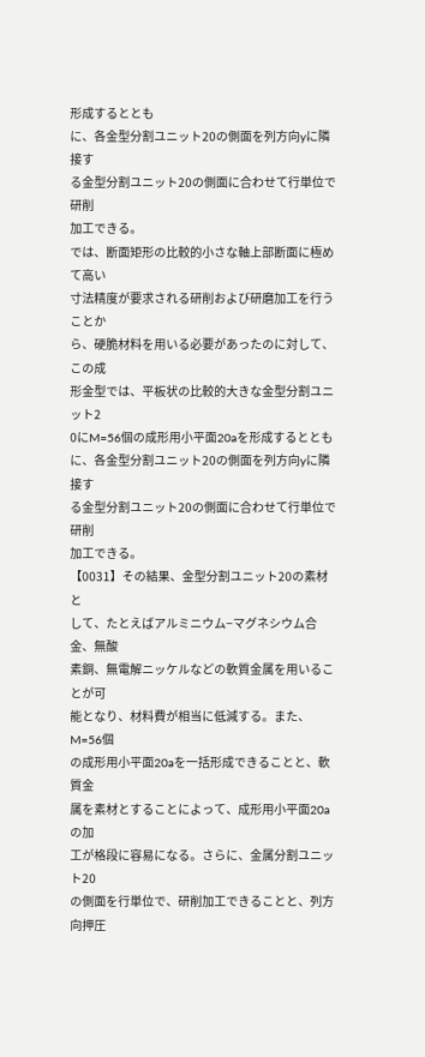形成するととも
に、各金型分割ユニット20の側面を列方向yに隣接す
る金型分割ユニット20の側面に合わせて行単位で研削
加工できる。
では、断面矩形の比較的小さな軸上部断面に極めて高い
寸法精度が要求される研削および研磨加工を行うことか
ら、硬脆材料を用いる必要があったのに対して、この成
形金型では、平板状の比較的大きな金型分割ユニット2
0にM=56個の成形用小平面20aを形成するととも
に、各金型分割ユニット20の側面を列方向yに隣接す
る金型分割ユニット20の側面に合わせて行単位で研削
加工できる。
【0031】その結果、金型分割ユニット20の素材と
して、たとえばアルミニウム−マグネシウム合金、無酸
素銅、無電解ニッケルなどの軟質金属を用いることが可
能となり、材料費が相当に低減する。また、M=56個
の成形用小平面20aを一括形成できることと、軟質金
属を素材とすることによって、成形用小平面20aの加
工が格段に容易になる。さらに、金属分割ユニット20
の側面を行単位で、研削加工できることと、列方向押圧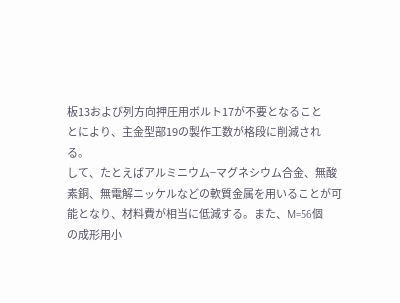板13および列方向押圧用ボルト17が不要となること
とにより、主金型部19の製作工数が格段に削減され
る。
して、たとえばアルミニウム−マグネシウム合金、無酸
素銅、無電解ニッケルなどの軟質金属を用いることが可
能となり、材料費が相当に低減する。また、M=56個
の成形用小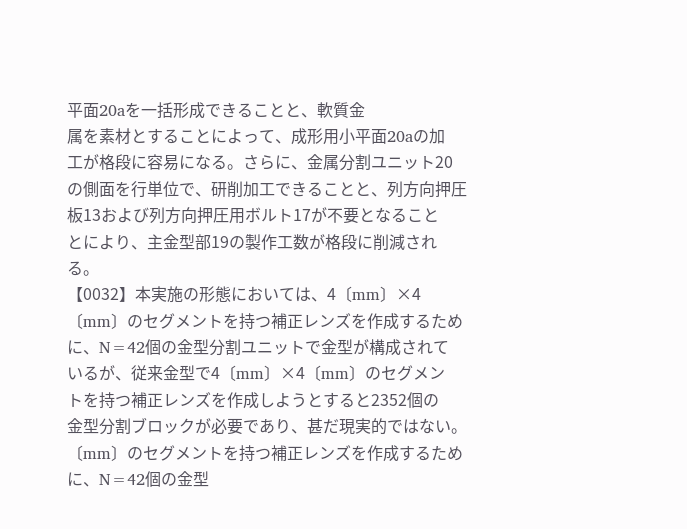平面20aを一括形成できることと、軟質金
属を素材とすることによって、成形用小平面20aの加
工が格段に容易になる。さらに、金属分割ユニット20
の側面を行単位で、研削加工できることと、列方向押圧
板13および列方向押圧用ボルト17が不要となること
とにより、主金型部19の製作工数が格段に削減され
る。
【0032】本実施の形態においては、4〔mm〕×4
〔mm〕のセグメントを持つ補正レンズを作成するため
に、N=42個の金型分割ユニットで金型が構成されて
いるが、従来金型で4〔mm〕×4〔mm〕のセグメン
トを持つ補正レンズを作成しようとすると2352個の
金型分割ブロックが必要であり、甚だ現実的ではない。
〔mm〕のセグメントを持つ補正レンズを作成するため
に、N=42個の金型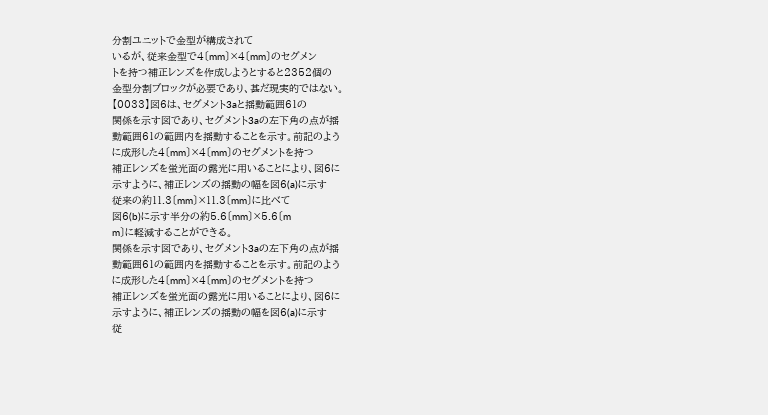分割ユニットで金型が構成されて
いるが、従来金型で4〔mm〕×4〔mm〕のセグメン
トを持つ補正レンズを作成しようとすると2352個の
金型分割ブロックが必要であり、甚だ現実的ではない。
【0033】図6は、セグメント3aと揺動範囲61の
関係を示す図であり、セグメント3aの左下角の点が揺
動範囲61の範囲内を揺動することを示す。前記のよう
に成形した4〔mm〕×4〔mm〕のセグメントを持つ
補正レンズを蛍光面の露光に用いることにより、図6に
示すように、補正レンズの揺動の幅を図6(a)に示す
従来の約11.3〔mm〕×11.3〔mm〕に比べて
図6(b)に示す半分の約5.6〔mm〕×5.6〔m
m〕に軽減することができる。
関係を示す図であり、セグメント3aの左下角の点が揺
動範囲61の範囲内を揺動することを示す。前記のよう
に成形した4〔mm〕×4〔mm〕のセグメントを持つ
補正レンズを蛍光面の露光に用いることにより、図6に
示すように、補正レンズの揺動の幅を図6(a)に示す
従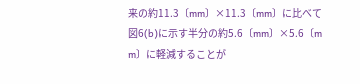来の約11.3〔mm〕×11.3〔mm〕に比べて
図6(b)に示す半分の約5.6〔mm〕×5.6〔m
m〕に軽減することが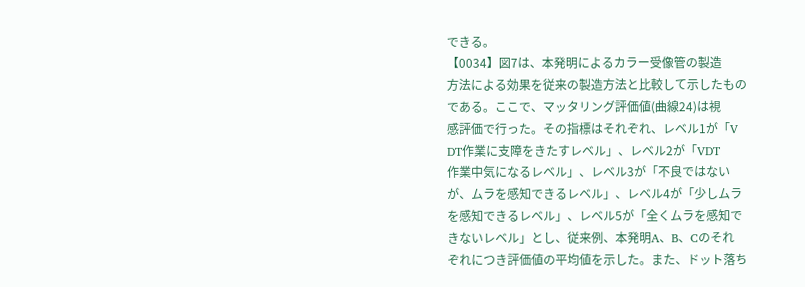できる。
【0034】図7は、本発明によるカラー受像管の製造
方法による効果を従来の製造方法と比較して示したもの
である。ここで、マッタリング評価値(曲線24)は視
感評価で行った。その指標はそれぞれ、レベル1が「V
DT作業に支障をきたすレベル」、レベル2が「VDT
作業中気になるレベル」、レベル3が「不良ではない
が、ムラを感知できるレベル」、レベル4が「少しムラ
を感知できるレベル」、レベル5が「全くムラを感知で
きないレベル」とし、従来例、本発明A、B、Cのそれ
ぞれにつき評価値の平均値を示した。また、ドット落ち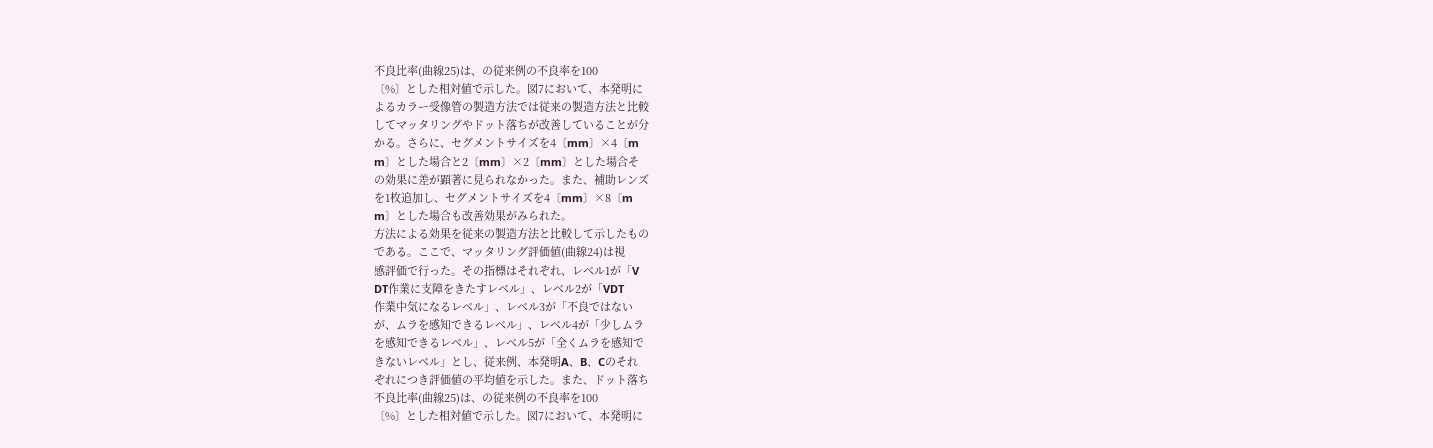不良比率(曲線25)は、の従来例の不良率を100
〔%〕とした相対値で示した。図7において、本発明に
よるカラー受像管の製造方法では従来の製造方法と比較
してマッタリングやドット落ちが改善していることが分
かる。さらに、セグメントサイズを4〔mm〕×4〔m
m〕とした場合と2〔mm〕×2〔mm〕とした場合そ
の効果に差が顕著に見られなかった。また、補助レンズ
を1枚追加し、セグメントサイズを4〔mm〕×8〔m
m〕とした場合も改善効果がみられた。
方法による効果を従来の製造方法と比較して示したもの
である。ここで、マッタリング評価値(曲線24)は視
感評価で行った。その指標はそれぞれ、レベル1が「V
DT作業に支障をきたすレベル」、レベル2が「VDT
作業中気になるレベル」、レベル3が「不良ではない
が、ムラを感知できるレベル」、レベル4が「少しムラ
を感知できるレベル」、レベル5が「全くムラを感知で
きないレベル」とし、従来例、本発明A、B、Cのそれ
ぞれにつき評価値の平均値を示した。また、ドット落ち
不良比率(曲線25)は、の従来例の不良率を100
〔%〕とした相対値で示した。図7において、本発明に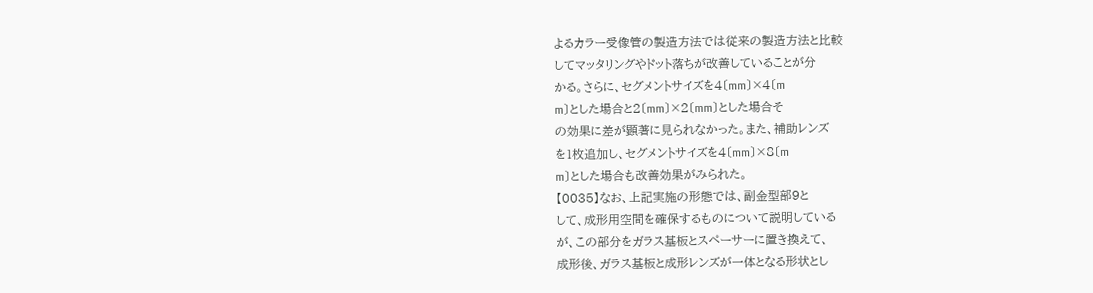よるカラー受像管の製造方法では従来の製造方法と比較
してマッタリングやドット落ちが改善していることが分
かる。さらに、セグメントサイズを4〔mm〕×4〔m
m〕とした場合と2〔mm〕×2〔mm〕とした場合そ
の効果に差が顕著に見られなかった。また、補助レンズ
を1枚追加し、セグメントサイズを4〔mm〕×8〔m
m〕とした場合も改善効果がみられた。
【0035】なお、上記実施の形態では、副金型部9と
して、成形用空間を確保するものについて説明している
が、この部分をガラス基板とスペーサーに置き換えて、
成形後、ガラス基板と成形レンズが一体となる形状とし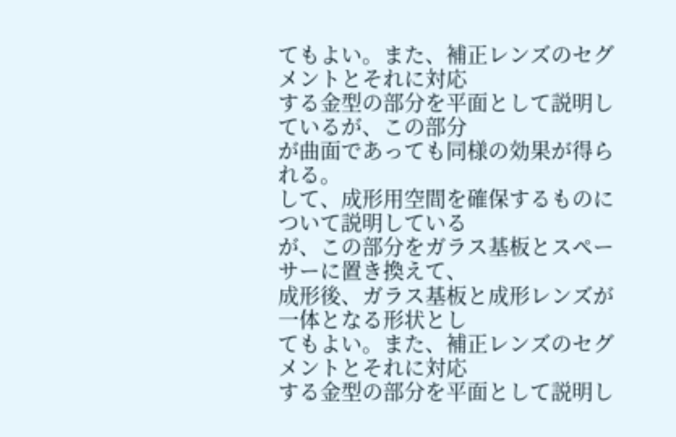てもよい。また、補正レンズのセグメントとそれに対応
する金型の部分を平面として説明しているが、この部分
が曲面であっても同様の効果が得られる。
して、成形用空間を確保するものについて説明している
が、この部分をガラス基板とスペーサーに置き換えて、
成形後、ガラス基板と成形レンズが一体となる形状とし
てもよい。また、補正レンズのセグメントとそれに対応
する金型の部分を平面として説明し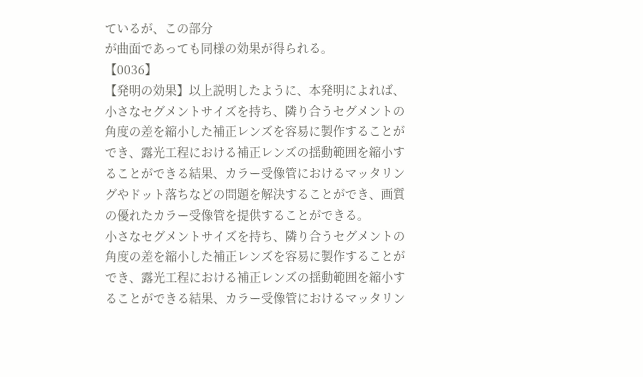ているが、この部分
が曲面であっても同様の効果が得られる。
【0036】
【発明の効果】以上説明したように、本発明によれば、
小さなセグメントサイズを持ち、隣り合うセグメントの
角度の差を縮小した補正レンズを容易に製作することが
でき、露光工程における補正レンズの揺動範囲を縮小す
ることができる結果、カラー受像管におけるマッタリン
グやドット落ちなどの問題を解決することができ、画質
の優れたカラー受像管を提供することができる。
小さなセグメントサイズを持ち、隣り合うセグメントの
角度の差を縮小した補正レンズを容易に製作することが
でき、露光工程における補正レンズの揺動範囲を縮小す
ることができる結果、カラー受像管におけるマッタリン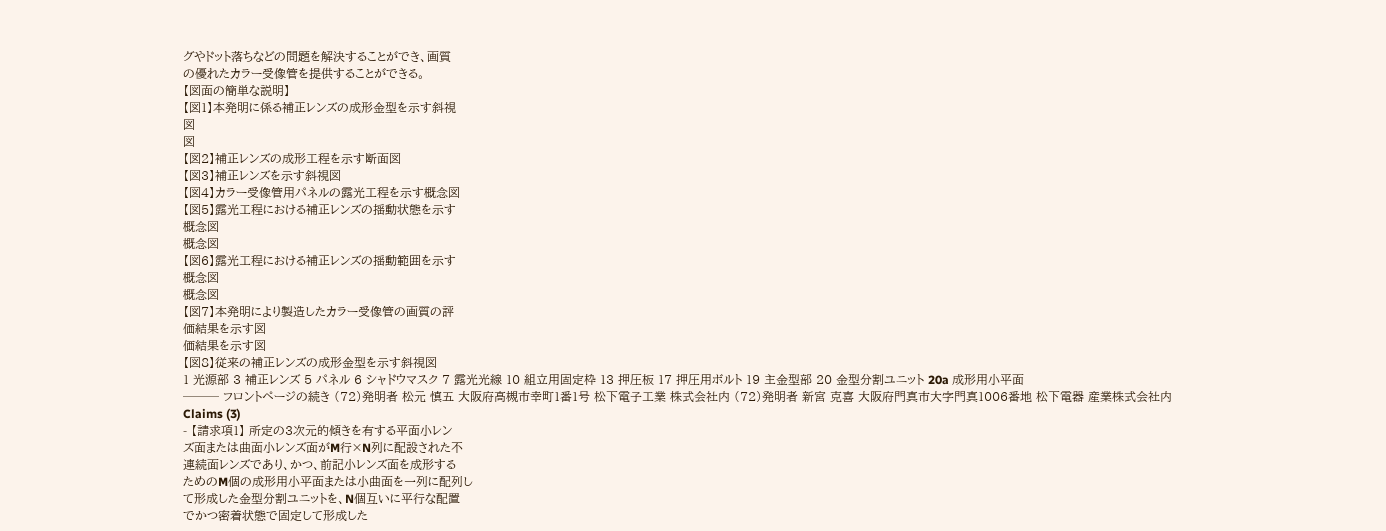グやドット落ちなどの問題を解決することができ、画質
の優れたカラー受像管を提供することができる。
【図面の簡単な説明】
【図1】本発明に係る補正レンズの成形金型を示す斜視
図
図
【図2】補正レンズの成形工程を示す断面図
【図3】補正レンズを示す斜視図
【図4】カラー受像管用パネルの露光工程を示す概念図
【図5】露光工程における補正レンズの揺動状態を示す
概念図
概念図
【図6】露光工程における補正レンズの揺動範囲を示す
概念図
概念図
【図7】本発明により製造したカラー受像管の画質の評
価結果を示す図
価結果を示す図
【図8】従来の補正レンズの成形金型を示す斜視図
1 光源部 3 補正レンズ 5 パネル 6 シャドウマスク 7 露光光線 10 組立用固定枠 13 押圧板 17 押圧用ボルト 19 主金型部 20 金型分割ユニット 20a 成形用小平面
─── フロントページの続き (72)発明者 松元 慎五 大阪府高槻市幸町1番1号 松下電子工業 株式会社内 (72)発明者 新宮 克喜 大阪府門真市大字門真1006番地 松下電器 産業株式会社内
Claims (3)
- 【請求項1】 所定の3次元的傾きを有する平面小レン
ズ面または曲面小レンズ面がM行×N列に配設された不
連続面レンズであり、かつ、前記小レンズ面を成形する
ためのM個の成形用小平面または小曲面を一列に配列し
て形成した金型分割ユニットを、N個互いに平行な配置
でかつ密着状態で固定して形成した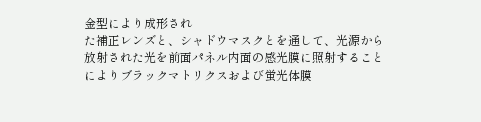金型により成形され
た補正レンズと、シャドウマスクとを通して、光源から
放射された光を前面パネル内面の感光膜に照射すること
によりブラックマトリクスおよび蛍光体膜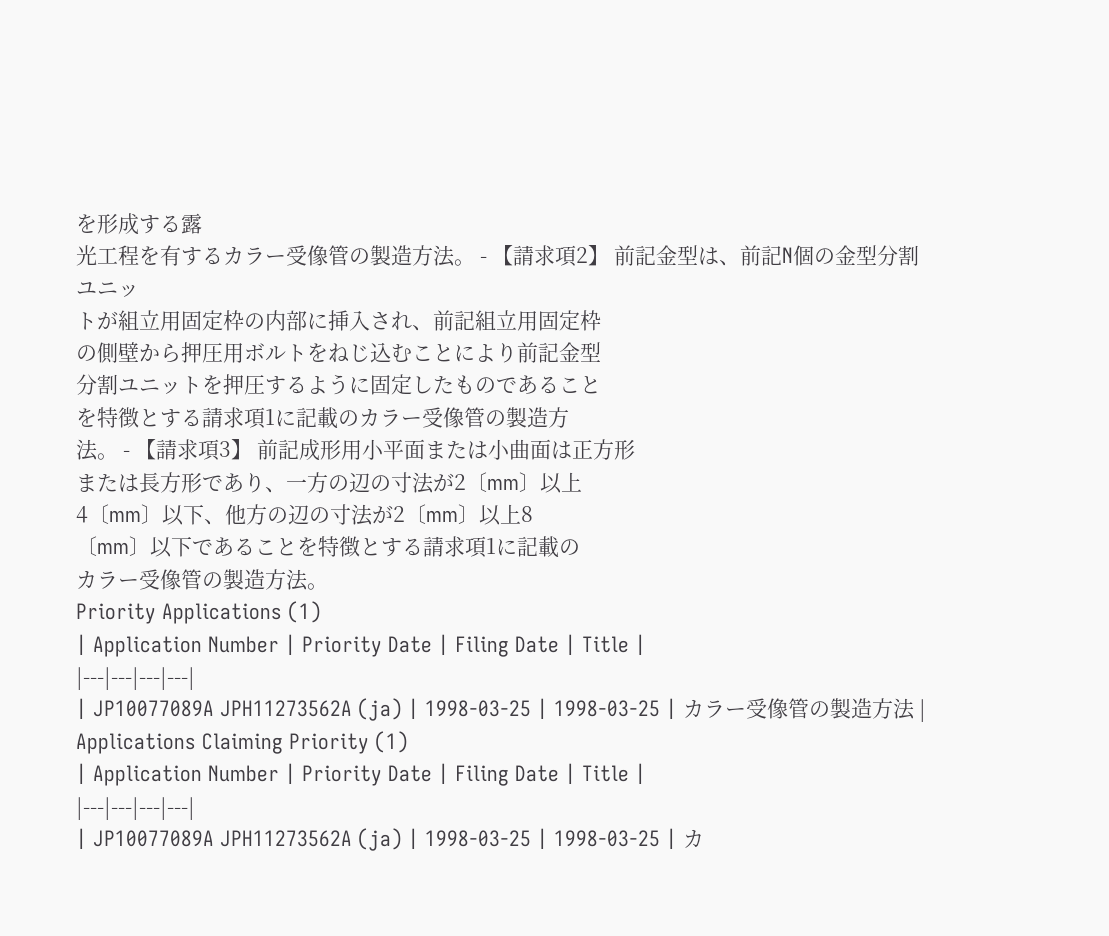を形成する露
光工程を有するカラー受像管の製造方法。 - 【請求項2】 前記金型は、前記N個の金型分割ユニッ
トが組立用固定枠の内部に挿入され、前記組立用固定枠
の側壁から押圧用ボルトをねじ込むことにより前記金型
分割ユニットを押圧するように固定したものであること
を特徴とする請求項1に記載のカラー受像管の製造方
法。 - 【請求項3】 前記成形用小平面または小曲面は正方形
または長方形であり、一方の辺の寸法が2〔mm〕以上
4〔mm〕以下、他方の辺の寸法が2〔mm〕以上8
〔mm〕以下であることを特徴とする請求項1に記載の
カラー受像管の製造方法。
Priority Applications (1)
| Application Number | Priority Date | Filing Date | Title |
|---|---|---|---|
| JP10077089A JPH11273562A (ja) | 1998-03-25 | 1998-03-25 | カラー受像管の製造方法 |
Applications Claiming Priority (1)
| Application Number | Priority Date | Filing Date | Title |
|---|---|---|---|
| JP10077089A JPH11273562A (ja) | 1998-03-25 | 1998-03-25 | カ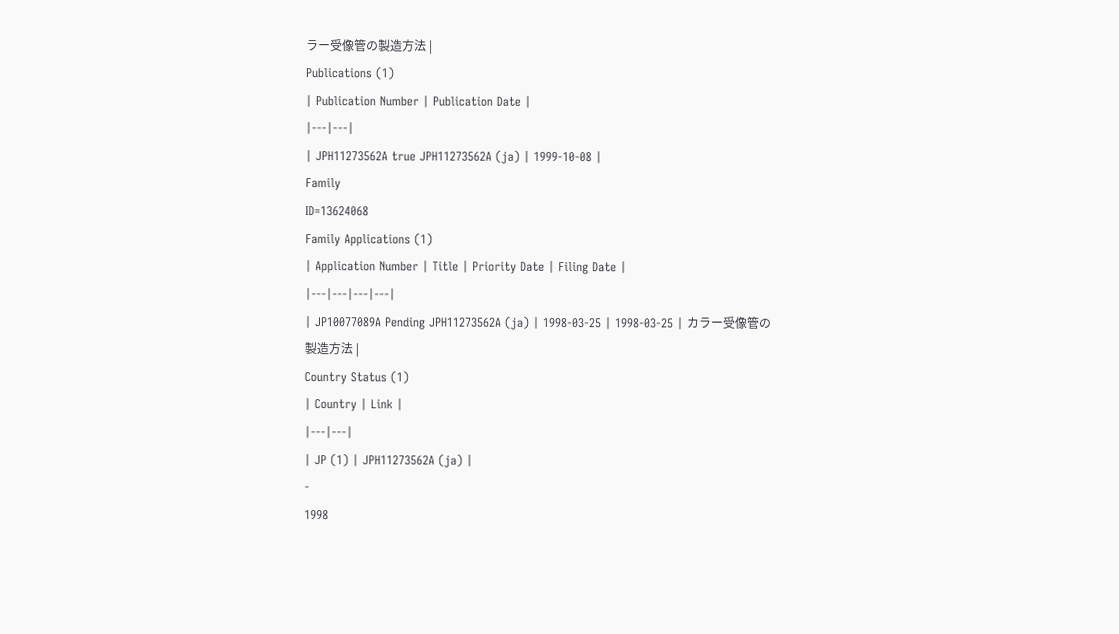ラー受像管の製造方法 |
Publications (1)
| Publication Number | Publication Date |
|---|---|
| JPH11273562A true JPH11273562A (ja) | 1999-10-08 |
Family
ID=13624068
Family Applications (1)
| Application Number | Title | Priority Date | Filing Date |
|---|---|---|---|
| JP10077089A Pending JPH11273562A (ja) | 1998-03-25 | 1998-03-25 | カラー受像管の製造方法 |
Country Status (1)
| Country | Link |
|---|---|
| JP (1) | JPH11273562A (ja) |
-
1998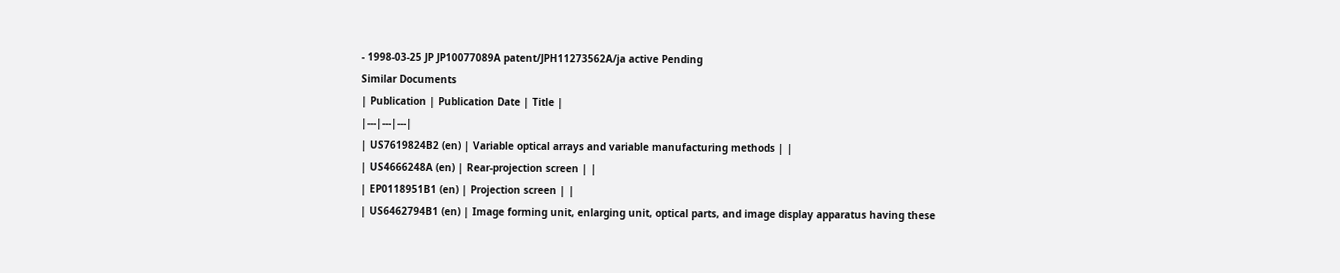- 1998-03-25 JP JP10077089A patent/JPH11273562A/ja active Pending
Similar Documents
| Publication | Publication Date | Title |
|---|---|---|
| US7619824B2 (en) | Variable optical arrays and variable manufacturing methods | |
| US4666248A (en) | Rear-projection screen | |
| EP0118951B1 (en) | Projection screen | |
| US6462794B1 (en) | Image forming unit, enlarging unit, optical parts, and image display apparatus having these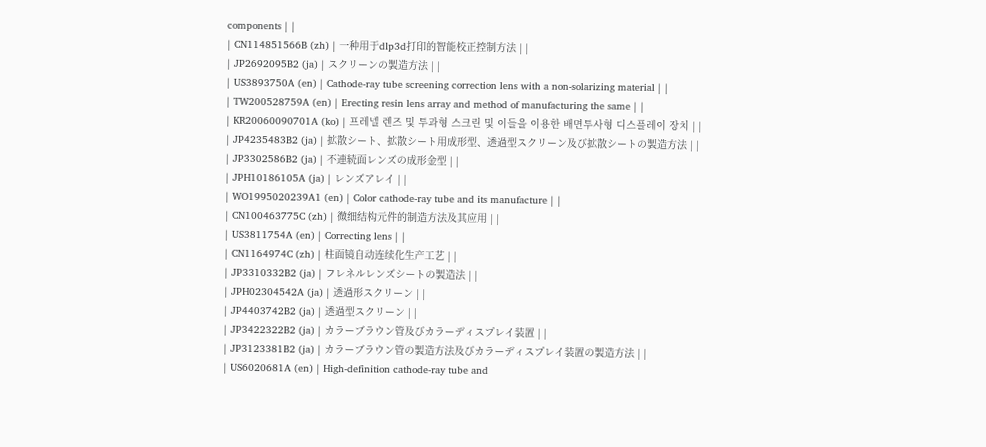components | |
| CN114851566B (zh) | 一种用于dlp3d打印的智能校正控制方法 | |
| JP2692095B2 (ja) | スクリーンの製造方法 | |
| US3893750A (en) | Cathode-ray tube screening correction lens with a non-solarizing material | |
| TW200528759A (en) | Erecting resin lens array and method of manufacturing the same | |
| KR20060090701A (ko) | 프레넬 렌즈 및 투과형 스크린 및 이들을 이용한 배면투사형 디스플레이 장치 | |
| JP4235483B2 (ja) | 拡散シート、拡散シート用成形型、透過型スクリーン及び拡散シートの製造方法 | |
| JP3302586B2 (ja) | 不連続面レンズの成形金型 | |
| JPH10186105A (ja) | レンズアレイ | |
| WO1995020239A1 (en) | Color cathode-ray tube and its manufacture | |
| CN100463775C (zh) | 微细结构元件的制造方法及其应用 | |
| US3811754A (en) | Correcting lens | |
| CN1164974C (zh) | 柱面镜自动连续化生产工艺 | |
| JP3310332B2 (ja) | フレネルレンズシートの製造法 | |
| JPH02304542A (ja) | 透過形スクリーン | |
| JP4403742B2 (ja) | 透過型スクリーン | |
| JP3422322B2 (ja) | カラーブラウン管及びカラーディスプレイ装置 | |
| JP3123381B2 (ja) | カラーブラウン管の製造方法及びカラーディスプレイ装置の製造方法 | |
| US6020681A (en) | High-definition cathode-ray tube and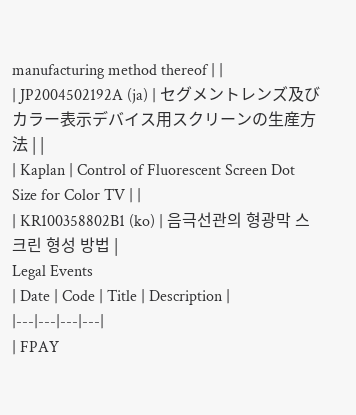manufacturing method thereof | |
| JP2004502192A (ja) | セグメントレンズ及びカラー表示デバイス用スクリーンの生産方法 | |
| Kaplan | Control of Fluorescent Screen Dot Size for Color TV | |
| KR100358802B1 (ko) | 음극선관의 형광막 스크린 형성 방법 |
Legal Events
| Date | Code | Title | Description |
|---|---|---|---|
| FPAY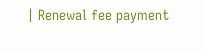| Renewal fee payment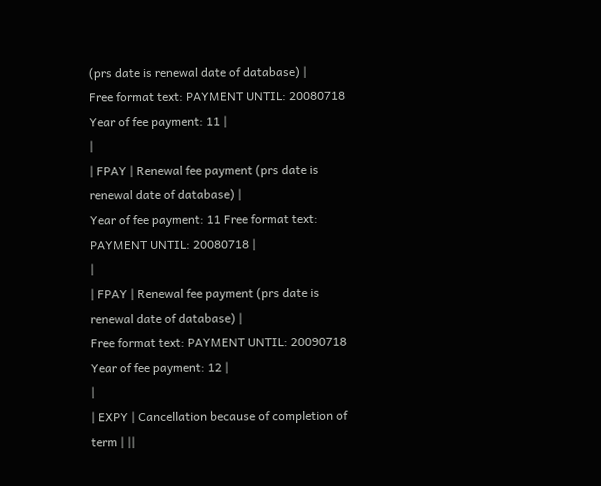(prs date is renewal date of database) |
Free format text: PAYMENT UNTIL: 20080718 Year of fee payment: 11 |
|
| FPAY | Renewal fee payment (prs date is renewal date of database) |
Year of fee payment: 11 Free format text: PAYMENT UNTIL: 20080718 |
|
| FPAY | Renewal fee payment (prs date is renewal date of database) |
Free format text: PAYMENT UNTIL: 20090718 Year of fee payment: 12 |
|
| EXPY | Cancellation because of completion of term | ||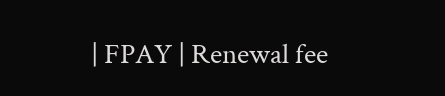| FPAY | Renewal fee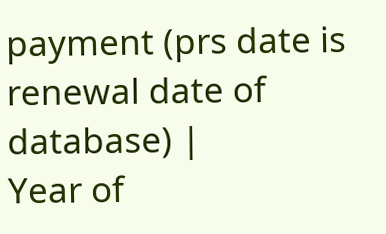payment (prs date is renewal date of database) |
Year of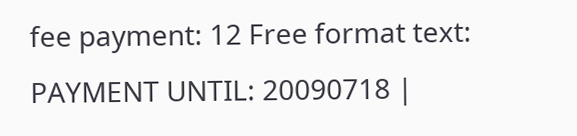fee payment: 12 Free format text: PAYMENT UNTIL: 20090718 |